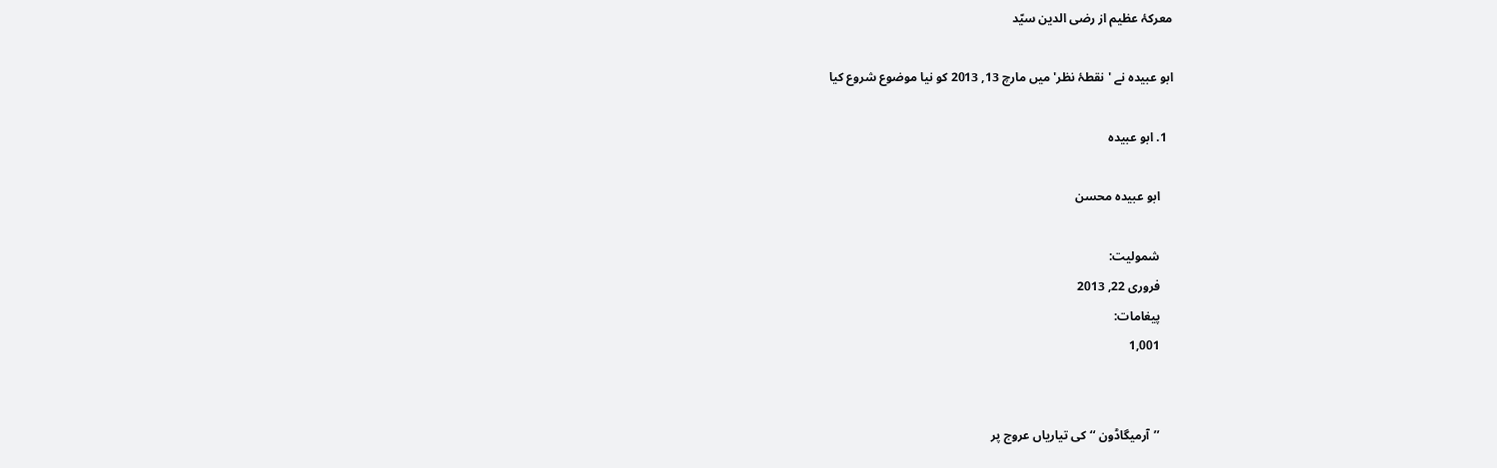معرکۂ عظیم از رضی الدین سیّد

ابو عبیدہ نے 'نقطۂ نظر' میں مارچ 13, 2013 کو نیا موضوع شروع کیا

  1. ابو عبیدہ

    ابو عبیدہ محسن

    شمولیت:
    فروری 22, 2013
    پیغامات:
    1,001


    ’’آرمیگاڈون ‘‘کی تیاریاں عروج پر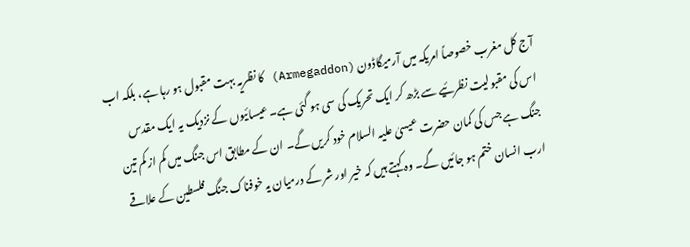آج کل مغرب خصوصاً امریکہ میں آرمیگاڈون (Armegaddon) کا نظریہ بہت مقبول ہو رہا ہے، بلکہ اب اس کی مقبولیت نظرئیے سے بڑھ کر ایک تحریک کی سی ہو گئی ہے۔ عیسائیوں کے نزدیک یہ ایک مقدس جنگ ہے جس کی کمان حضرت عیسیٰ علیہ السلام خود کریں گے۔ ان کے مطابق اس جنگ میں کم از کم تین ارب انسان ختم ہو جائیں گے۔ وہ کہتے ہیں کہ خیر اور شر کے درمیان یہ خوفناک جنگ فلسطین کے علاقے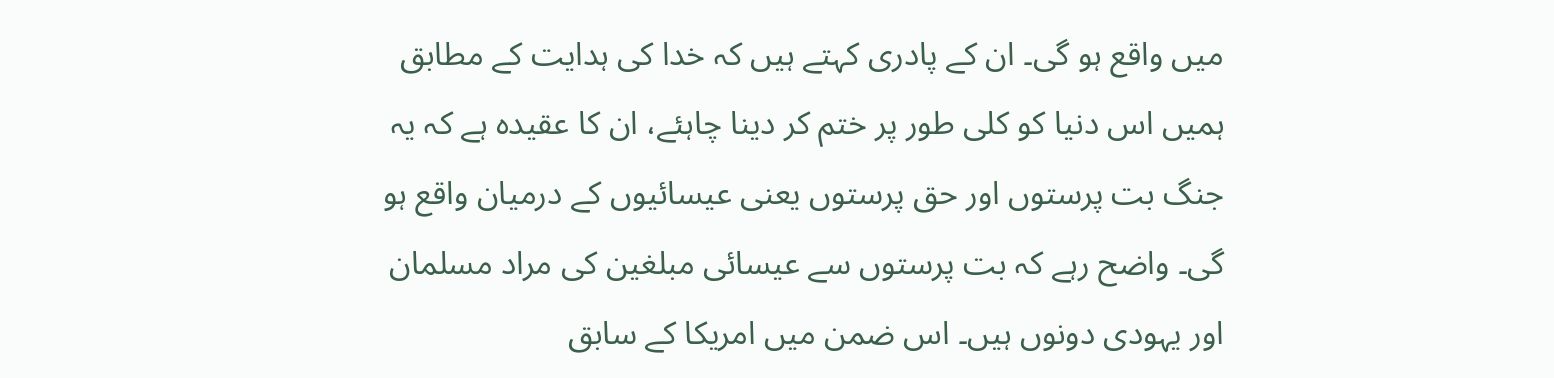میں واقع ہو گی۔ ان کے پادری کہتے ہیں کہ خدا کی ہدایت کے مطابق ہمیں اس دنیا کو کلی طور پر ختم کر دینا چاہئے، ان کا عقیدہ ہے کہ یہ جنگ بت پرستوں اور حق پرستوں یعنی عیسائیوں کے درمیان واقع ہو گی۔ واضح رہے کہ بت پرستوں سے عیسائی مبلغین کی مراد مسلمان اور یہودی دونوں ہیں۔ اس ضمن میں امریکا کے سابق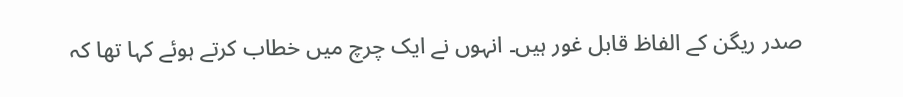صدر ریگن کے الفاظ قابل غور ہیں۔ انہوں نے ایک چرچ میں خطاب کرتے ہوئے کہا تھا کہ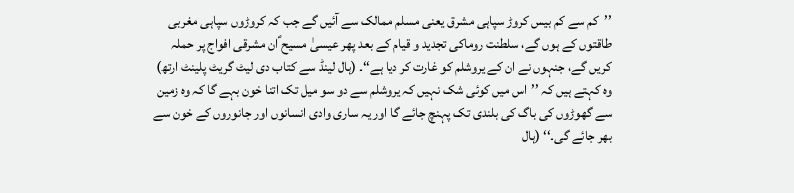’’کم سے کم بیس کروڑ سپاہی مشرق یعنی مسلم ممالک سے آئیں گے جب کہ کروڑوں سپاہی مغربی طاقتوں کے ہوں گے، سلطنت روماکی تجدید و قیام کے بعد پھر عیسیٰ مسیح ؑان مشرقی افواج پر حملہ کریں گے، جنہوں نے ان کے یروشلم کو غارت کر دیا ہے‘‘۔ (ہال لینڈ سے کتاب دی لیٹ گریٹ پلینٹ ارتھ) وہ کہتے ہیں کہ ’’اس میں کوئی شک نہیں کہ یروشلم سے دو سو میل تک اتنا خون بہے گا کہ وہ زمین سے گھوڑوں کی باگ کی بلندی تک پہنچ جائے گا اور یہ ساری وادی انسانوں اور جانوروں کے خون سے بھر جائے گی۔‘‘ (ہال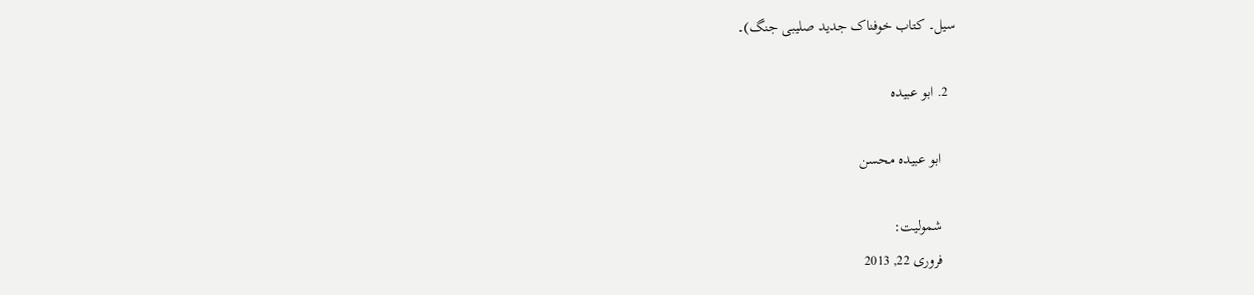سیل۔ کتاب خوفناک جدید صلیبی جنگ)۔

  2. ابو عبیدہ

    ابو عبیدہ محسن

    شمولیت:
    فروری 22, 2013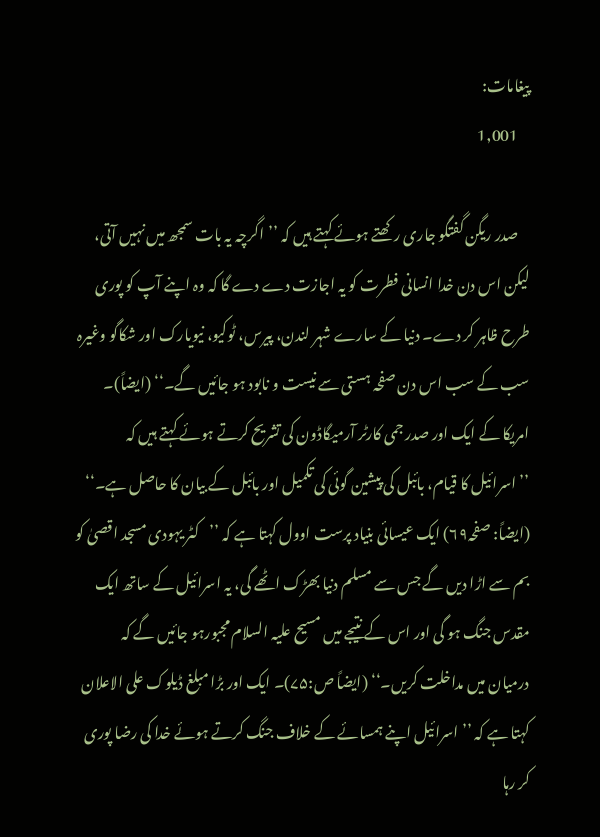پیغامات:
    1,001

    صدر ریگن گفتگو جاری رکھتے ہوئے کہتے ہیں کہ ’’اگرچہ یہ بات سمجھ میں نہیں آتی، لیکن اس دن خدا انسانی فطرت کو یہ اجازت دے دے گا کہ وہ اپنے آپ کو پوری طرح ظاہر کر دے۔ دنیا کے سارے شہر لندن، پیرس، ٹوکیو، نیویارک اور شکاگو وغیرہ سب کے سب اس دن صفحہ ہستی سے نیست و نابود ہو جائیں گے۔‘‘ (ایضاً)۔ امریکا کے ایک اور صدر جمی کارٹر آرمیگاڈون کی تشریح کرتے ہوئے کہتے ہیں کہ ’’اسرائیل کا قیام، بائبل کی پیشین گوئی کی تکمیل اور بائبل کے بیان کا حاصل ہے۔‘‘ (ایضاً: صفحہ۶۹) ایک عیسائی بنیاد پرست اوول کہتا ہے کہ ’’کٹر یہودی مسجد اقصیٰ کو بم سے اڑا دیں گے جس سے مسلم دنیا بھڑک اٹھے گی، یہ اسرائیل کے ساتھ ایک مقدس جنگ ہو گی اور اس کے نتیجے میں مسیح علیہ السلام مجبورہو جائیں گے کہ درمیان میں مداخلت کریں۔‘‘ (ایضاً ص:۷۵)۔ ایک اور بڑا مبلغ ڈیلوک علی الاعلان کہتا ہے کہ ’’اسرائیل اپنے ہمسائے کے خلاف جنگ کرتے ہوئے خدا کی رضا پوری کر رہا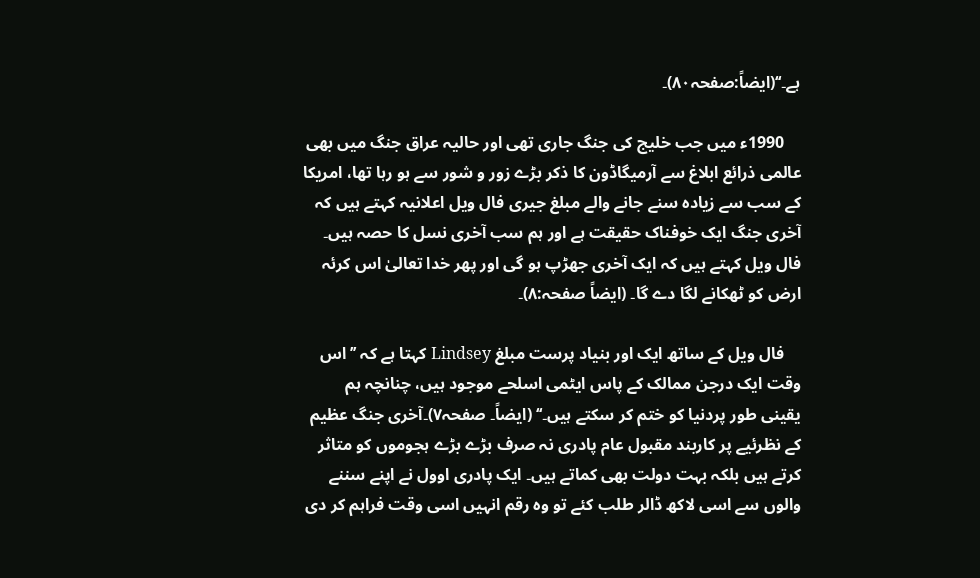ہے۔‘‘(ایضاً:صفحہ۸۰)۔

    1990ء میں جب خلیج کی جنگ جاری تھی اور حالیہ عراق جنگ میں بھی عالمی ذرائع ابلاغ سے آرمیگاڈون کا ذکر بڑے زور و شور سے ہو رہا تھا، امریکا کے سب سے زیادہ سنے جانے والے مبلغ جیری فال ویل اعلانیہ کہتے ہیں کہ آخری جنگ ایک خوفناک حقیقت ہے اور ہم سب آخری نسل کا حصہ ہیں۔ فال ویل کہتے ہیں کہ ایک آخری جھڑپ ہو گی اور پھر خدا تعالیٰ اس کرئہ ارض کو ٹھکانے لگا دے گا۔ (ایضاً صفحہ:۸)۔

    فال ویل کے ساتھ ایک اور بنیاد پرست مبلغ Lindsey کہتا ہے کہ ’’اس وقت ایک درجن ممالک کے پاس ایٹمی اسلحے موجود ہیں، چنانچہ ہم یقینی طور پردنیا کو ختم کر سکتے ہیں۔‘‘ (ایضاً۔ صفحہ۷)۔آخری جنگ عظیم کے نظرئیے پر کاربند مقبول عام پادری نہ صرف بڑے بڑے ہجوموں کو متاثر کرتے ہیں بلکہ بہت دولت بھی کماتے ہیں۔ ایک پادری اوول نے اپنے سننے والوں سے اسی لاکھ ڈالر طلب کئے تو وہ رقم انہیں اسی وقت فراہم کر دی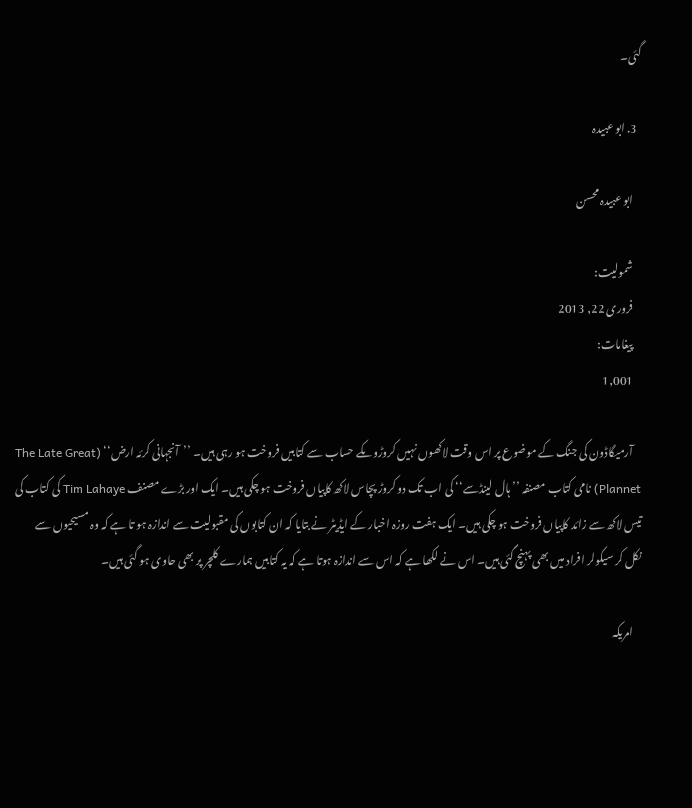گئی۔

  3. ابو عبیدہ

    ابو عبیدہ محسن

    شمولیت:
    فروری 22, 2013
    پیغامات:
    1,001

    آرمیگاڈون کی جنگ کے موضوع پر اس وقت لاکھوں نہیں کروڑوںکے حساب سے کتابیں فروخت ہو رہی ہیں۔ ’’آنجہانی کرئہ ارض‘‘ (The Late Great Plannet) نامی کتاب مصنفہ ’’ہال لینڈسے‘‘ کی اب تک دو کروڑ پچاس لاکھ کاپیاں فروخت ہو چکی ہیں۔ ایک اور بڑے مصنف Tim Lahaye کی کتاب کی تیس لاکھ سے زائد کاپیاں فروخت ہو چکی ہیں۔ ایک ہفت روزہ اخبار کے ایڈیٹر نے بتایا کہ ان کتابوں کی مقبولیت سے اندازہ ہو تا ہے کہ وہ مسیحیوں سے نکل کر سیکولر افراد میں بھی پہنچ گئی ہیں۔ اس نے لکھا ہے کہ اس سے اندازہ ہوتا ہے کہ یہ کتابیں ہمارے کلچر پر بھی حاوی ہو گئی ہیں۔

    امریکہ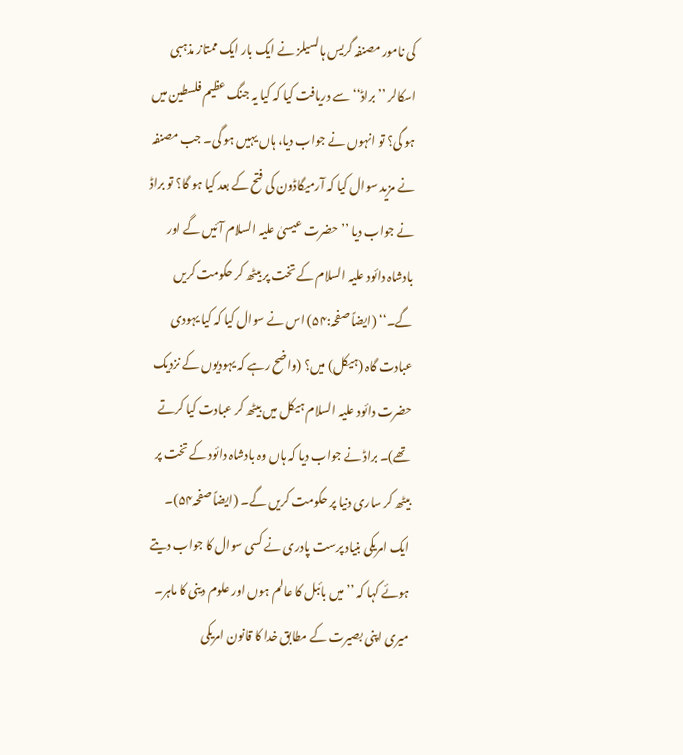کی نامور مصنفہ گریس ہالسیلز نے ایک بار ایک ممتاز مذہبی اسکالر ’’براڈ‘‘ سے دریافت کیا کہ کیا یہ جنگ عظیم فلسطین میں ہو گی؟ تو انہوں نے جواب دیا، ہاں یہیں ہو گی۔ جب مصنفہ نے مزید سوال کیا کہ آرمیگاڈون کی فتح کے بعد کیا ہو گا؟ تو براڈ نے جواب دیا ’’حضرت عیسیٰ علیہ السلام آئیں گے اور بادشاہ دائود علیہ السلام کے تخت پر بیٹھ کر حکومت کریں گے۔‘‘ (ایضاً صفحہ:۵۴) اس نے سوال کیا کہ کیا یہودی عبادت گاہ (ہیکل) میں؟ (واضح رہے کہ یہودیوں کے نزدیک حضرت دائود علیہ السلام ہیکل میں بیٹھ کر عبادت کیا کرتے تھے)۔ براڈ نے جواب دیا کہ ہاں وہ بادشاہ دائود کے تخت پر بیٹھ کر ساری دنیا پر حکومت کریں گے۔ (ایضاً صفحہ۵۴)۔ ایک امریکی بنیاد پرست پادری نے کسی سوال کا جواب دیتے ہوئے کہا کہ ’’میں بائبل کا عالم ہوں اور علوم دینی کا ماہر۔ میری اپنی بصیرت کے مطابق خدا کا قانون امریکی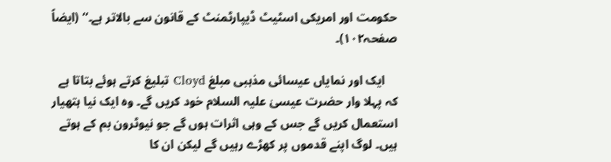حکومت اور امریکی اسٹیٹ ڈیپارٹمنٹ کے قانون سے بالاتر ہے۔‘‘ (ایضاً صفحہ۱۰۲)۔

    ایک اور نمایاں عیسائی مذہبی مبلغ Cloyd تبلیغ کرتے ہوئے بتاتا ہے کہ پہلا وار حضرت عیسیٰ علیہ السلام خود کریں گے۔ وہ ایک نیا ہتھیار استعمال کریں گے جس کے وہی اثرات ہوں گے جو نیوٹرون بم کے ہوتے ہیں۔ لوگ اپنے قدموں پر کھڑے رہیں گے لیکن ان کا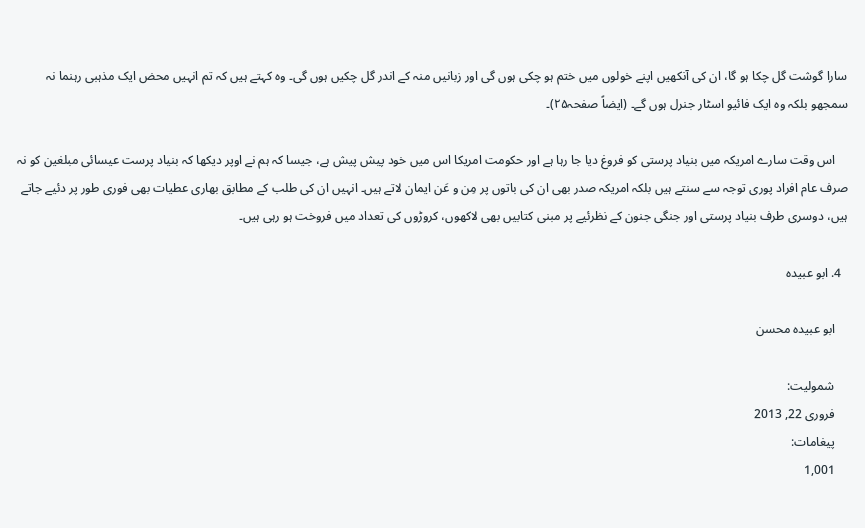سارا گوشت گل چکا ہو گا، ان کی آنکھیں اپنے خولوں میں ختم ہو چکی ہوں گی اور زبانیں منہ کے اندر گل چکیں ہوں گی۔ وہ کہتے ہیں کہ تم انہیں محض ایک مذہبی رہنما نہ سمجھو بلکہ وہ ایک فائیو اسٹار جنرل ہوں گے۔ (ایضاً صفحہ۲۵)۔

    اس وقت سارے امریکہ میں بنیاد پرستی کو فروغ دیا جا رہا ہے اور حکومت امریکا اس میں خود پیش پیش ہے، جیسا کہ ہم نے اوپر دیکھا کہ بنیاد پرست عیسائی مبلغین کو نہ صرف عام افراد پوری توجہ سے سنتے ہیں بلکہ امریکہ صدر بھی ان کی باتوں پر مِن و عَن ایمان لاتے ہیں۔ انہیں ان کی طلب کے مطابق بھاری عطیات بھی فوری طور پر دئیے جاتے ہیں، دوسری طرف بنیاد پرستی اور جنگی جنون کے نظرئیے پر مبنی کتابیں بھی لاکھوں، کروڑوں کی تعداد میں فروخت ہو رہی ہیں۔

  4. ابو عبیدہ

    ابو عبیدہ محسن

    شمولیت:
    فروری 22, 2013
    پیغامات:
    1,001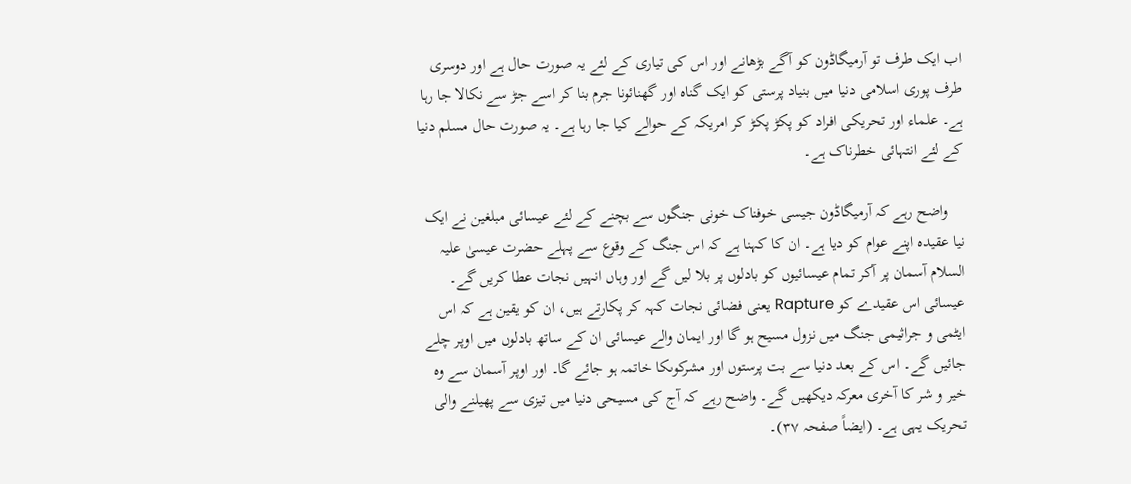اب ایک طرف تو آرمیگاڈون کو آگے بڑھانے اور اس کی تیاری کے لئے یہ صورت حال ہے اور دوسری طرف پوری اسلامی دنیا میں بنیاد پرستی کو ایک گناہ اور گھنائونا جرم بنا کر اسے جڑ سے نکالا جا رہا ہے۔ علماء اور تحریکی افراد کو پکڑ پکڑ کر امریکہ کے حوالے کیا جا رہا ہے۔ یہ صورت حال مسلم دنیا کے لئے انتہائی خطرناک ہے۔

    واضح رہے کہ آرمیگاڈون جیسی خوفناک خونی جنگوں سے بچنے کے لئے عیسائی مبلغین نے ایک نیا عقیدہ اپنے عوام کو دیا ہے۔ ان کا کہنا ہے کہ اس جنگ کے وقوع سے پہلے حضرت عیسیٰ علیہ السلام آسمان پر آکر تمام عیسائیوں کو بادلوں پر بلا لیں گے اور وہاں انہیں نجات عطا کریں گے۔ عیسائی اس عقیدے کو Rapture یعنی فضائی نجات کہہ کر پکارتے ہیں، ان کو یقین ہے کہ اس ایٹمی و جراثیمی جنگ میں نزول مسیح ہو گا اور ایمان والے عیسائی ان کے ساتھ بادلوں میں اوپر چلے جائیں گے۔ اس کے بعد دنیا سے بت پرستوں اور مشرکوںکا خاتمہ ہو جائے گا۔ اور اوپر آسمان سے وہ خیر و شر کا آخری معرکہ دیکھیں گے۔ واضح رہے کہ آج کی مسیحی دنیا میں تیزی سے پھیلنے والی تحریک یہی ہے۔ (ایضاً صفحہ ۳۷)۔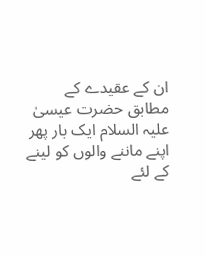ان کے عقیدے کے مطابق حضرت عیسیٰ علیہ السلام ایک بار پھر اپنے ماننے والوں کو لینے کے لئے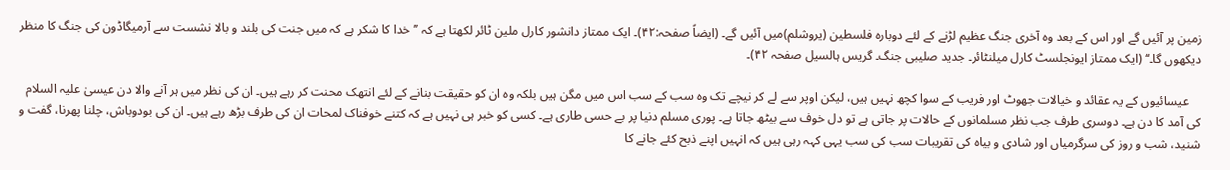زمین پر آئیں گے اور اس کے بعد وہ آخری جنگ عظیم لڑنے کے لئے دوبارہ فلسطین (یروشلم)میں آئیں گے۔ (ایضاً صفحہ:۴۲)۔ ایک ممتاز دانشور کارل ملین ٹائر لکھتا ہے کہ ’’خدا کا شکر ہے کہ میں جنت کی بلند و بالا نشست سے آرمیگاڈون کی جنگ کا منظر دیکھوں گا۔‘‘ (ایک ممتاز ایونجلسٹ کارل میلنٹائر۔ جدید صلیبی جنگ۔ گریس ہالسیل صفحہ ۴۲)۔

    عیسائیوں کے یہ عقائد و خیالات جھوٹ اور فریب کے سوا کچھ نہیں ہیں، لیکن اوپر سے لے کر نیچے تک وہ سب کے سب اس میں مگن ہیں بلکہ وہ ان کو حقیقت بنانے کے لئے انتھک محنت کر رہے ہیں۔ ان کی نظر میں ہر آنے والا دن عیسیٰ علیہ السلام کی آمد کا دن ہے۔ دوسری طرف جب نظر مسلمانوں کے حالات پر جاتی ہے تو دل خوف سے بیٹھ جاتا ہے۔ پوری مسلم دنیا پر بے حسی طاری ہے۔ کسی کو خبر ہی نہیں ہے کہ کتنے خوفناک لمحات ان کی طرف بڑھ رہے ہیں۔ ان کی بودوباش، چلنا پھرنا، گفت و شنید، شب و روز کی سرگرمیاں اور شادی و بیاہ کی تقریبات سب کی سب یہی کہہ رہی ہیں کہ انہیں اپنے ذبح کئے جانے کا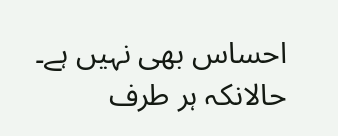احساس بھی نہیں ہے۔ حالانکہ ہر طرف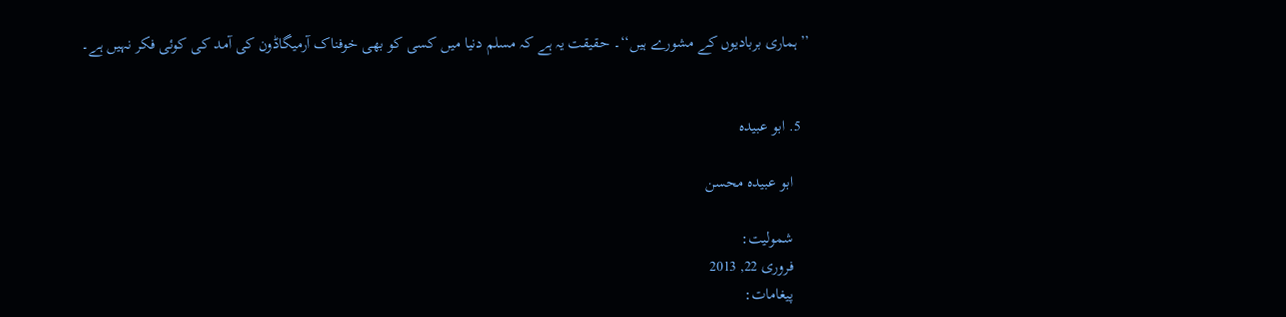’’ہماری بربادیوں کے مشورے ہیں‘‘۔ حقیقت یہ ہے کہ مسلم دنیا میں کسی کو بھی خوفناک آرمیگاڈون کی آمد کی کوئی فکر نہیں ہے۔


  5. ابو عبیدہ

    ابو عبیدہ محسن

    شمولیت:
    فروری 22, 2013
    پیغامات: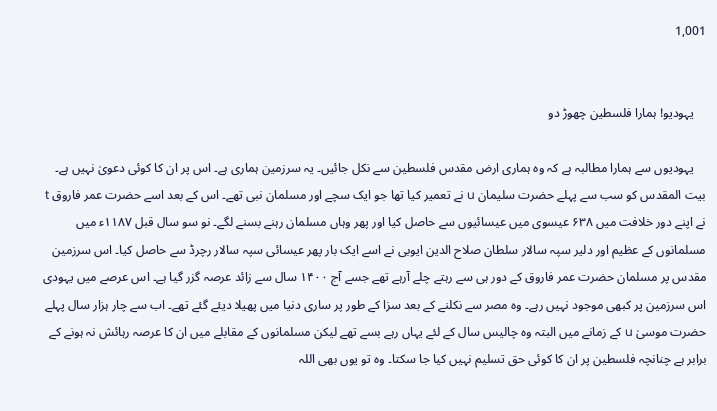1,001


    یہودیو! ہمارا فلسطین چھوڑ دو

    یہودیوں سے ہمارا مطالبہ ہے کہ وہ ہماری ارض مقدس فلسطین سے نکل جائیں۔ یہ سرزمین ہماری ہے۔ اس پر ان کا کوئی دعویٰ نہیں ہے۔ بیت المقدس کو سب سے پہلے حضرت سلیمان u نے تعمیر کیا تھا جو ایک سچے اور مسلمان نبی تھے۔ اس کے بعد اسے حضرت عمر فاروق t نے اپنے دور خلافت میں ۶۳۸ عیسوی میں عیسائیوں سے حاصل کیا اور پھر وہاں مسلمان رہنے بسنے لگے۔ نو سو سال قبل ۱۱۸۷ء میں مسلمانوں کے عظیم اور دلیر سپہ سالار سلطان صلاح الدین ایوبی نے اسے ایک بار پھر عیسائی سپہ سالار رچرڈ سے حاصل کیا۔ اس سرزمین مقدس پر مسلمان حضرت عمر فاروق کے دور ہی سے رہتے چلے آرہے تھے جسے آج ۱۴۰۰ سال سے زائد عرصہ گزر گیا ہے۔ اس عرصے میں یہودی اس سرزمین پر کبھی موجود نہیں رہے۔ وہ مصر سے نکلنے کے بعد سزا کے طور پر ساری دنیا میں پھیلا دیئے گئے تھے۔ اب سے چار ہزار سال پہلے حضرت موسیٰ u کے زمانے میں البتہ وہ چالیس سال کے لئے یہاں رہے بسے تھے لیکن مسلمانوں کے مقابلے میں ان کا عرصہ رہائش نہ ہونے کے برابر ہے چنانچہ فلسطین پر ان کا کوئی حق تسلیم نہیں کیا جا سکتا۔ وہ تو یوں بھی اللہ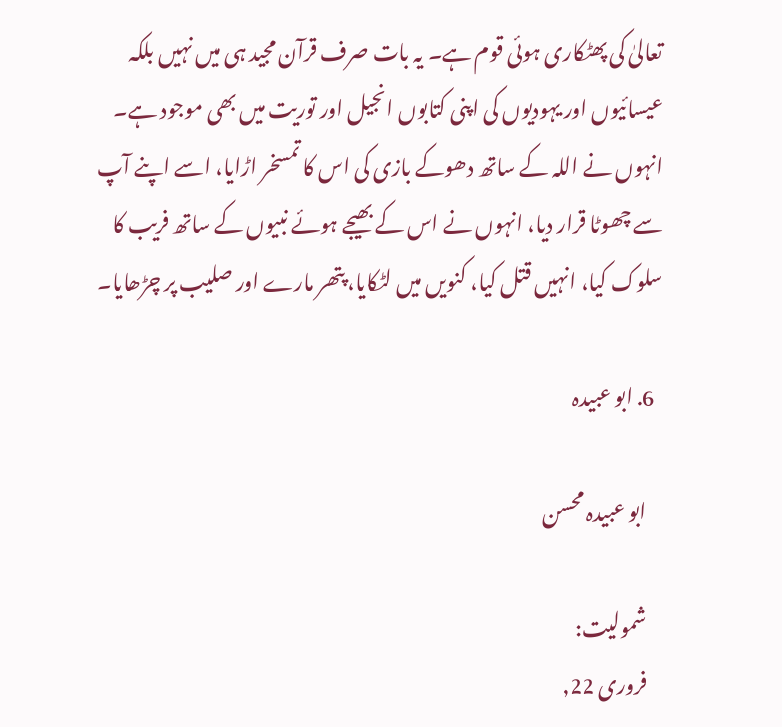تعالیٰ کی پھٹکاری ہوئی قوم ہے۔ یہ بات صرف قرآن مجید ہی میں نہیں بلکہ عیسائیوں اور یہودیوں کی اپنی کتابوں انجیل اور توریت میں بھی موجود ہے۔ انہوں نے اللہ کے ساتھ دھوکے بازی کی اس کا تمسخر اڑایا، اسے اپنے آپ سے چھوٹا قرار دیا، انہوں نے اس کے بھیجے ہوئے نبیوں کے ساتھ فریب کا سلوک کیا، انہیں قتل کیا، کنویں میں لٹکایا، پتھر مارے اور صلیب پر چڑھایا۔

  6. ابو عبیدہ

    ابو عبیدہ محسن

    شمولیت:
    فروری 22,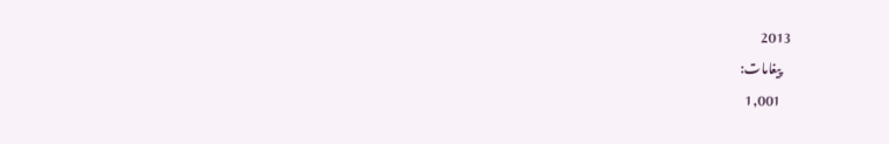2013
    پیغامات:
    1,001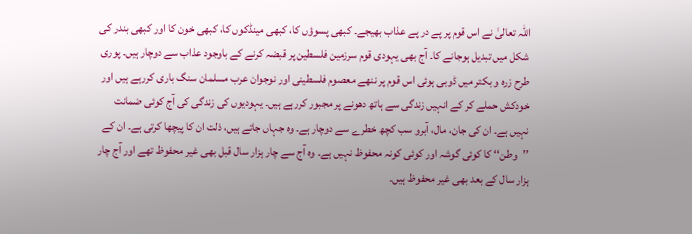اللہ تعالیٰ نے اس قوم پر پے در پے عذاب بھیجے۔ کبھی پسوؤں کا، کبھی مینڈکوں کا، کبھی خون کا اور کبھی بندر کی شکل میں تبدیل ہوجانے کا۔ آج بھی یہودی قوم سرزمین فلسطین پر قبضہ کرنے کے باوجود عذاب سے دوچار ہیں۔ پوری طرح زرہ و بکتر میں ڈوبی ہوئی اس قوم پر ننھے معصوم فلسطینی اور نوجوان عرب مسلمان سنگ باری کررہے ہیں اور خودکش حملے کر کے انہیں زندگی سے ہاتھ دھونے پر مجبور کررہے ہیں۔ یہودیوں کی زندگی کی آج کوئی ضمانت نہیں ہے۔ ان کی جان، مال، آبرو سب کچھ خطرے سے دوچار ہے۔ وہ جہاں جاتے ہیں، ذلت ان کا پیچھا کرتی ہے۔ ان کے ’’وطن‘‘ کا کوئی گوشہ اور کوئی کونہ محفوظ نہیں ہے۔ وہ آج سے چار ہزار سال قبل بھی غیر محفوظ تھے اور آج چار ہزار سال کے بعد بھی غیر محفوظ ہیں۔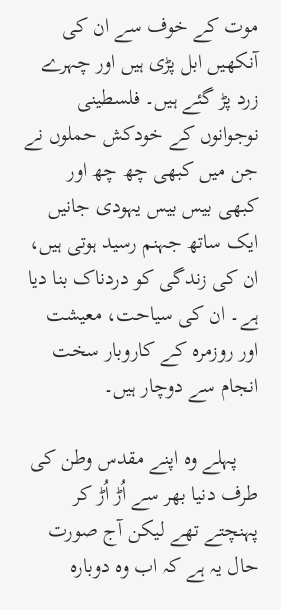موت کے خوف سے ان کی آنکھیں ابل پڑی ہیں اور چہرے زرد پڑ گئے ہیں۔ فلسطینی نوجوانوں کے خودکش حملوں نے جن میں کبھی چھ چھ اور کبھی بیس بیس یہودی جانیں ایک ساتھ جہنم رسید ہوتی ہیں، ان کی زندگی کو دردناک بنا دیا ہے۔ ان کی سیاحت، معیشت اور روزمرہ کے کاروبار سخت انجام سے دوچار ہیں۔

    پہلے وہ اپنے مقدس وطن کی طرف دنیا بھر سے اُڑ اُڑ کر پہنچتے تھے لیکن آج صورت حال یہ ہے کہ اب وہ دوبارہ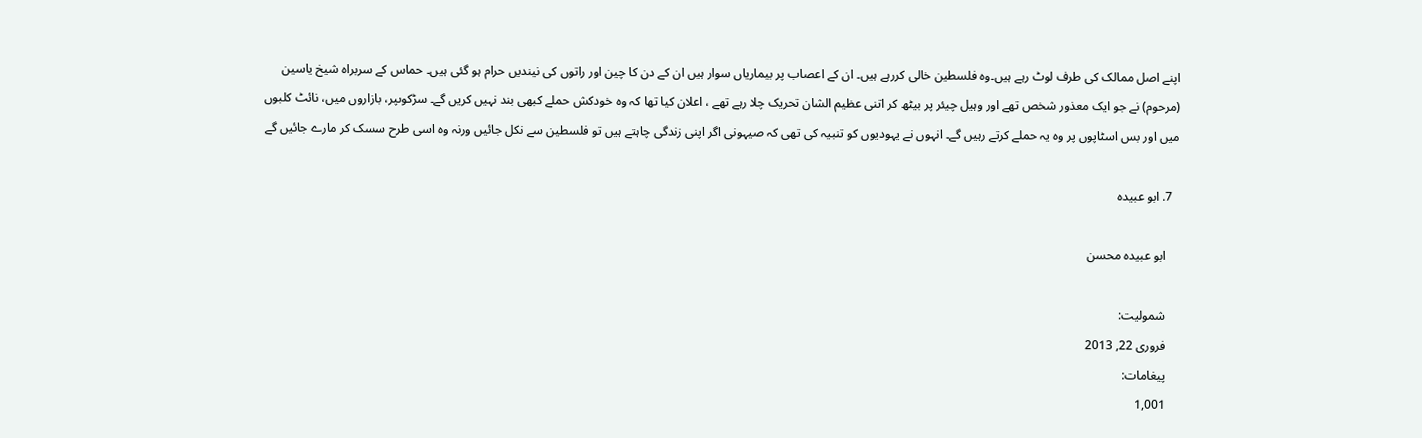اپنے اصل ممالک کی طرف لوٹ رہے ہیں۔وہ فلسطین خالی کررہے ہیں۔ ان کے اعصاب پر بیماریاں سوار ہیں ان کے دن کا چین اور راتوں کی نیندیں حرام ہو گئی ہیں۔ حماس کے سربراہ شیخ یاسین (مرحوم) نے جو ایک معذور شخص تھے اور وہیل چیئر پر بیٹھ کر اتنی عظیم الشان تحریک چلا رہے تھے ، اعلان کیا تھا کہ وہ خودکش حملے کبھی بند نہیں کریں گے۔ سڑکوںپر، بازاروں میں، نائٹ کلبوں میں اور بس اسٹاپوں پر وہ یہ حملے کرتے رہیں گے۔ انہوں نے یہودیوں کو تنبیہ کی تھی کہ صیہونی اگر اپنی زندگی چاہتے ہیں تو فلسطین سے نکل جائیں ورنہ وہ اسی طرح سسک کر مارے جائیں گے

  7. ابو عبیدہ

    ابو عبیدہ محسن

    شمولیت:
    فروری 22, 2013
    پیغامات:
    1,001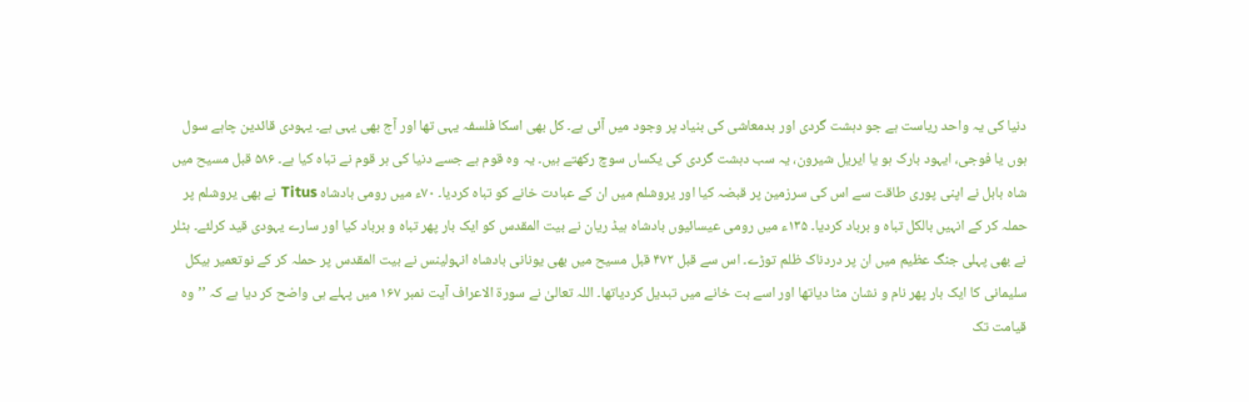دنیا کی یہ واحد ریاست ہے جو دہشت گردی اور بدمعاشی کی بنیاد پر وجود میں آئی ہے۔ کل بھی اسکا فلسفہ یہی تھا اور آج بھی یہی ہے۔ یہودی قائدین چاہے سول ہوں یا فوجی، ایہود بارک ہو یا ایریل شیرون، یہ سب دہشت گردی کی یکساں سوچ رکھتے ہیں۔ یہ وہ قوم ہے جسے دنیا کی ہر قوم نے تباہ کیا ہے۔ ۵۸۶ قبل مسیح میں شاہ بابل نے اپنی پوری طاقت سے اس کی سرزمین پر قبضہ کیا اور یروشلم میں ان کے عبادت خانے کو تباہ کردیا۔ ۷۰ء میں رومی بادشاہ Titus نے بھی یروشلم پر حملہ کر کے انہیں بالکل تباہ و برباد کردیا۔ ۱۳۵ء میں رومی عیسائیوں بادشاہ ہیڈ ریان نے بیت المقدس کو ایک بار پھر تباہ و برباد کیا اور سارے یہودی قید کرلئے۔ ہٹلر نے بھی پہلی جنگ عظیم میں ان پر دردناک ظلم توڑے۔ اس سے قبل ۴۷۲ قبل مسیح میں بھی یونانی بادشاہ انہولینس نے بیت المقدس پر حملہ کر کے نوتعمیر ہیکل سلیمانی کا ایک بار پھر نام و نشان مٹا دیاتھا اور اسے بت خانے میں تبدیل کردیاتھا۔ اللہ تعالیٰ نے سورۃ الاعراف آیت نمبر ۱۶۷ میں پہلے ہی واضح کر دیا ہے کہ ’’وہ قیامت تک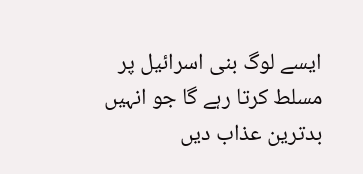ایسے لوگ بنی اسرائیل پر مسلط کرتا رہے گا جو انہیں بدترین عذاب دیں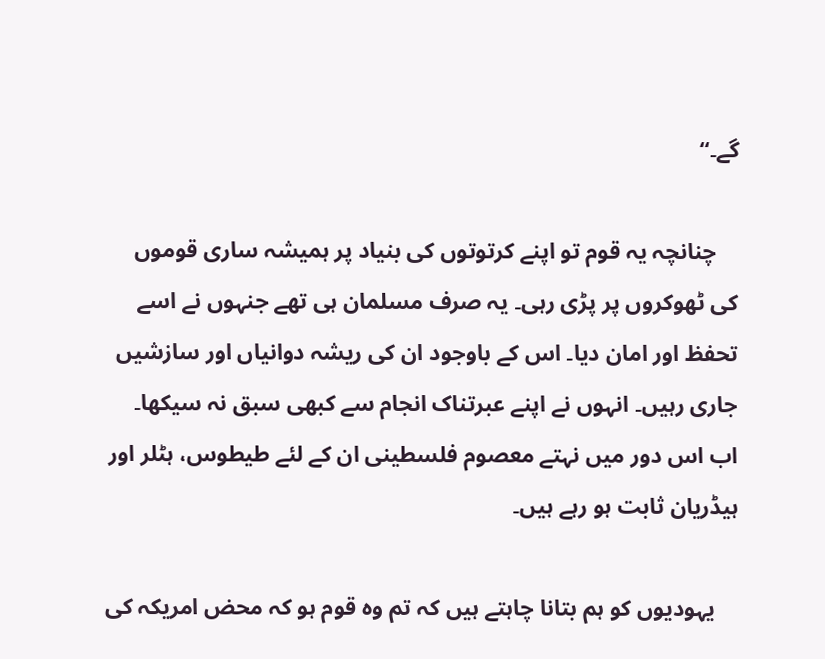گے۔‘‘

    چنانچہ یہ قوم تو اپنے کرتوتوں کی بنیاد پر ہمیشہ ساری قوموں کی ٹھوکروں پر پڑی رہی۔ یہ صرف مسلمان ہی تھے جنہوں نے اسے تحفظ اور امان دیا۔ اس کے باوجود ان کی ریشہ دوانیاں اور سازشیں جاری رہیں۔ انہوں نے اپنے عبرتناک انجام سے کبھی سبق نہ سیکھا۔ اب اس دور میں نہتے معصوم فلسطینی ان کے لئے طیطوس، ہٹلر اور ہیڈریان ثابت ہو رہے ہیں۔

    یہودیوں کو ہم بتانا چاہتے ہیں کہ تم وہ قوم ہو کہ محض امریکہ کی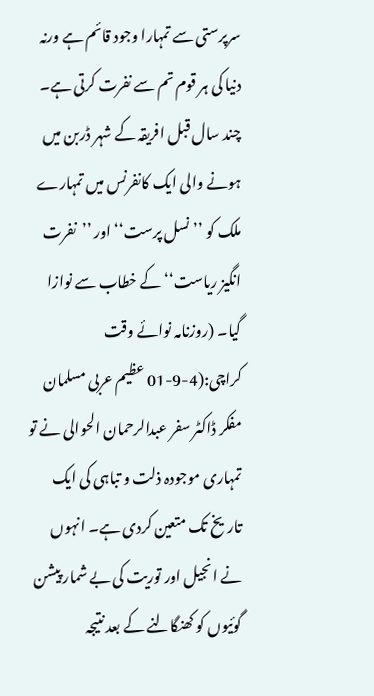سرپرستی سے تمہارا وجود قائم ہے ورنہ دنیا کی ہر قوم تم سے نفرت کرتی ہے۔ چند سال قبل افریقہ کے شہر ڈربن میں ہونے والی ایک کانفرنس میں تمہارے ملک کو ’’نسل پرست‘‘ اور ’’نفرت انگیز ریاست‘‘کے خطاب سے نوازا گیا۔ (روزنامہ نوائے وقت کراچی:(4-9-01 عظیم عربی مسلمان مفکر ڈاکٹر سفر عبدالرحمان الحوالی نے تو تمہاری موجودہ ذلت و تباہی کی ایک تاریخ تک متعین کردی ہے۔ انہوں نے انجیل اور توریت کی بے شمار پیشن گوئیوں کو کھنگالنے کے بعد نتیجہ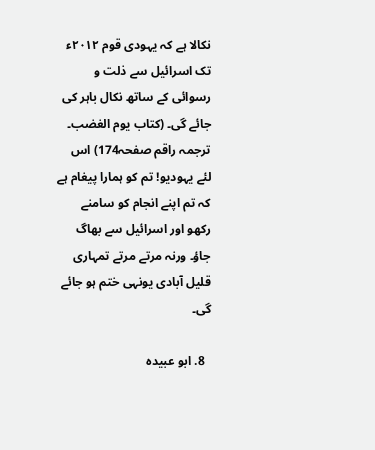نکالا ہے کہ یہودی قوم ۲۰۱۲ء تک اسرائیل سے ذلت و رسوائی کے ساتھ نکال باہر کی جائے گی۔ (کتاب یوم الغضب۔ ترجمہ راقم صفحہ174) اس لئے یہودیو! تم کو ہمارا پیغام ہے کہ تم اپنے انجام کو سامنے رکھو اور اسرائیل سے بھاگ جاؤ۔ ورنہ مرتے مرتے تمہاری قلیل آبادی یونہی ختم ہو جائے گی۔

  8. ابو عبیدہ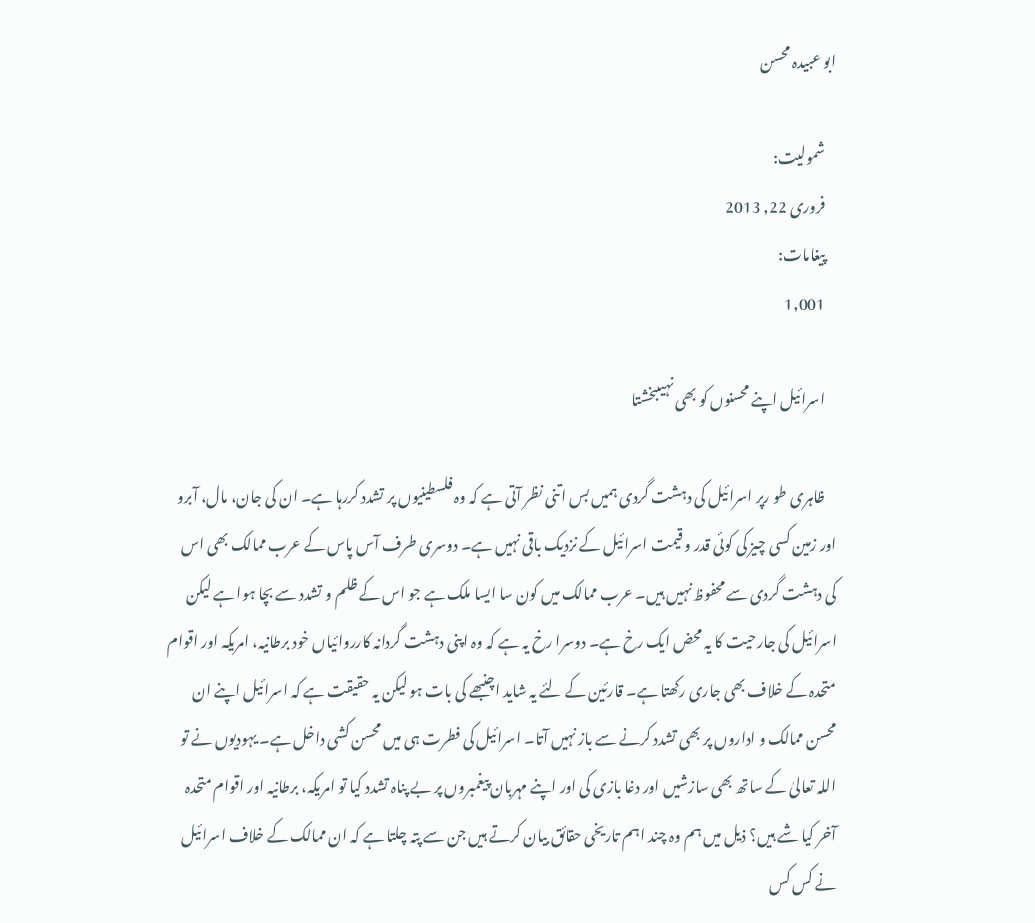ابو عبیدہ محسن

    شمولیت:
    فروری 22, 2013
    پیغامات:
    1,001

    اسرائیل اپنے محسنوں کو بھی نہیںبخشتا

    ظاہری طو رپر اسرائیل کی دہشت گردی ہمیں بس اتنی نظر آتی ہے کہ وہ فلسطینیوں پر تشدد کررہا ہے۔ ان کی جان، مال، آبرو اور زمین کسی چیز کی کوئی قدر و قیمت اسرائیل کے نزدیک باقی نہیں ہے۔ دوسری طرف آس پاس کے عرب ممالک بھی اس کی دہشت گردی سے محفوظ نہیں ہیں۔ عرب ممالک میں کون سا ایسا ملک ہے جو اس کے ظلم و تشدد سے بچا ہوا ہے لیکن اسرائیل کی جارحیت کا یہ محض ایک رخ ہے۔ دوسرا رخ یہ ہے کہ وہ اپنی دہشت گردانہ کارروائیاں خود برطانیہ، امریکہ اور اقوام متحدہ کے خلاف بھی جاری رکھتا ہے۔ قارئین کے لئے یہ شاید اچنبھے کی بات ہو لیکن یہ حقیقت ہے کہ اسرائیل اپنے ان محسن ممالک و اداروں پر بھی تشدد کرنے سے باز نہیں آتا۔ اسرائیل کی فطرت ہی میں محسن کشی داخل ہے۔ یہودیوں نے تو اللہ تعالیٰ کے ساتھ بھی سازشیں اور دغا بازی کی اور اپنے مہربان پیغمبروں پر بے پناہ تشدد کیا تو امریکہ، برطانیہ اور اقوام متحدہ آخر کیا شے ہیں؟ ذیل میں ہم وہ چند اہم تاریخی حقائق بیان کرتے ہیں جن سے پتہ چلتا ہے کہ ان ممالک کے خلاف اسرائیل نے کس کس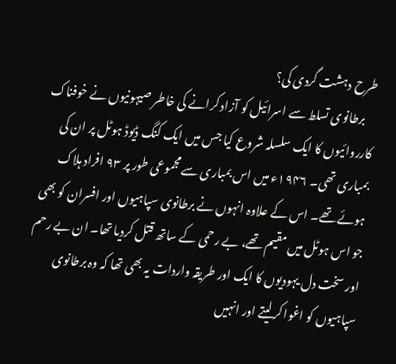طرح دہشت گردی کی؟
    برطانوی تسلط سے اسرائیل کو آزاد کرانے کی خاطر صیہونیوں نے خوفناک کارروائیوں کا ایک سلسلہ شروع کیا جس میں ایک کنگ ڈیوڈ ہوٹل پر ان کی بمباری تھی۔ ۱۹۴۶ء میں اس بمباری سے مجموعی طور پر ۹۳ افراد ہلاک ہوئے تھے۔ اس کے علاوہ انہوں نے برطانوی سپاہیوں اور افسران کو بھی جو اس ہوٹل میں مقیم تھے، بے رحمی کے ساتھ قتل کردیا تھا۔ ان بے رحم اور سخت دل یہودیوں کا ایک اور طریقہ واردات یہ بھی تھا کہ وہ برطانوی سپاہیوں کو اغوا کرلیتے اور انہیں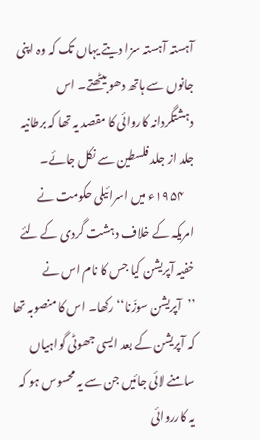آہستہ آہستہ سزا دیتے یہاں تک کہ وہ اپنی جانوں سے ہاتھ دھو بیٹھتے۔ اس دہشتگردانہ کاروائی کا مقصد یہ تھا کہ برطانیہ جلد از جلد فلسطین سے نکل جائے۔
    ۱۹۵۴ء میں اسرائیلی حکومت نے امریکہ کے خلاف دہشت گردی کے لئے خفیہ آپریشن کیا جس کا نام اس نے ’’آپریشن سوزّنا‘‘ رکھا۔ اس کا منصوبہ تھا کہ آپریشن کے بعد ایسی جھوٹی گواہیاں سامنے لائی جائیں جن سے یہ محسوس ہو کہ یہ کارروائی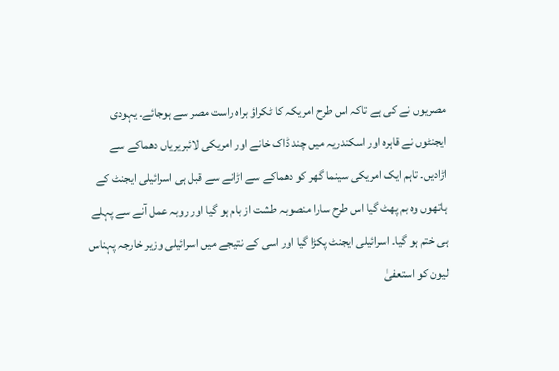مصریوں نے کی ہے تاکہ اس طرح امریکہ کا ٹکراؤ براہ راست مصر سے ہوجائے۔ یہودی ایجنٹوں نے قاہرہ اور اسکندریہ میں چند ڈاک خانے اور امریکی لائبریریاں دھماکے سے اڑادیں۔ تاہم ایک امریکی سینما گھر کو دھماکے سے اڑانے سے قبل ہی اسرائیلی ایجنٹ کے ہاتھوں وہ بم پھٹ گیا اس طرح سارا منصوبہ طشت از بام ہو گیا اور روبہ عمل آنے سے پہلے ہی ختم ہو گیا۔ اسرائیلی ایجنٹ پکڑا گیا اور اسی کے نتیجے میں اسرائیلی وزیر خارجہ پہناس لیون کو استعفیٰ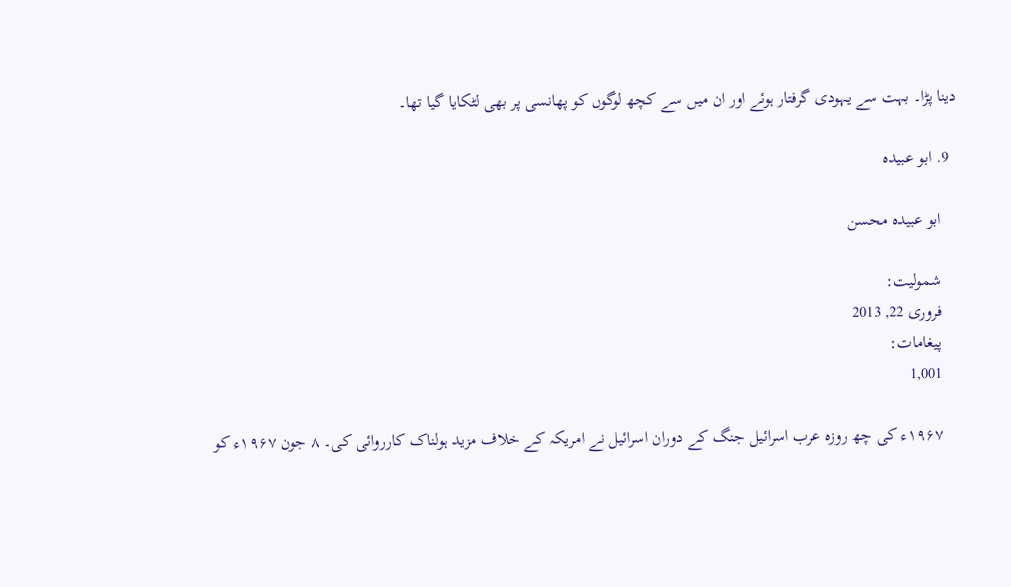دینا پڑا۔ بہت سے یہودی گرفتار ہوئے اور ان میں سے کچھ لوگوں کو پھانسی پر بھی لٹکایا گیا تھا۔

  9. ابو عبیدہ

    ابو عبیدہ محسن

    شمولیت:
    فروری 22, 2013
    پیغامات:
    1,001

    ۱۹۶۷ء کی چھ روزہ عرب اسرائیل جنگ کے دوران اسرائیل نے امریکہ کے خلاف مزید ہولناک کارروائی کی۔ ۸ جون ۱۹۶۷ء کو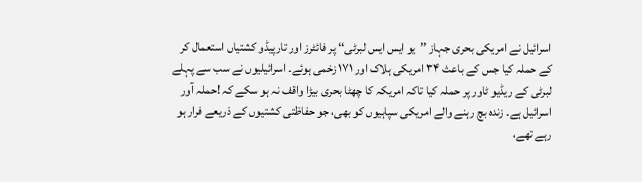اسرائیل نے امریکی بحری جہاز ’’یو ایس ایس لبرٹی‘‘ پر فائٹرز اور تارپیڈو کشتیاں استعمال کر کے حملہ کیا جس کے باعث ۳۴ امریکی ہلاک اور ۱۷۱ زخمی ہوئے۔ اسرائیلیوں نے سب سے پہلے لبرٹی کے ریڈیو ٹاور پر حملہ کیا تاکہ امریکہ کا چھٹا بحری بیڑا واقف نہ ہو سکے کہ !حملہ آور اسرائیل ہے۔ زندہ بچ رہنے والے امریکی سپاہیوں کو بھی، جو حفاظتی کشتیوں کے ذریعے فرار ہو رہے تھے،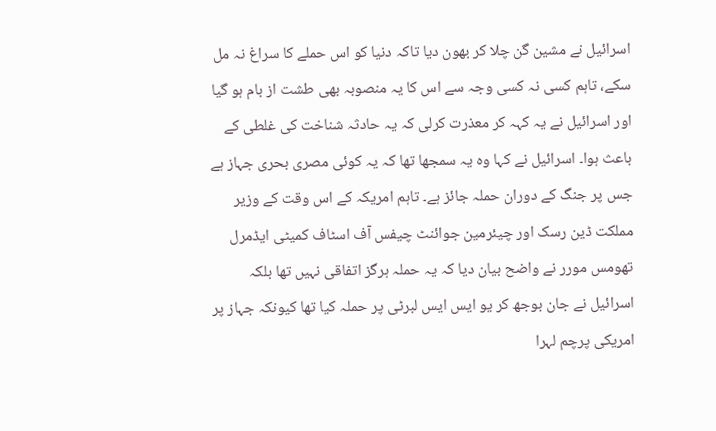اسرائیل نے مشین گن چلا کر بھون دیا تاکہ دنیا کو اس حملے کا سراغ نہ مل سکے، تاہم کسی نہ کسی وجہ سے اس کا یہ منصوبہ بھی طشت از بام ہو گیا اور اسرائیل نے یہ کہہ کر معذرت کرلی کہ یہ حادثہ شناخت کی غلطی کے باعث ہوا۔ اسرائیل نے کہا وہ یہ سمجھا تھا کہ یہ کوئی مصری بحری جہاز ہے جس پر جنگ کے دوران حملہ جائز ہے۔ تاہم امریکہ کے اس وقت کے وزیر مملکت ڈین رسک اور چیئرمین جوائنٹ چیفس آف اسٹاف کمیٹی ایڈمرل تھومس مورر نے واضح بیان دیا کہ یہ حملہ ہرگز اتفاقی نہیں تھا بلکہ اسرائیل نے جان بوجھ کر یو ایس ایس لبرٹی پر حملہ کیا تھا کیونکہ جہاز پر امریکی پرچم لہرا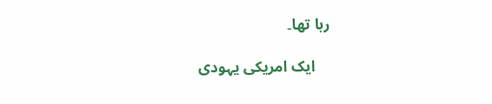رہا تھا۔

    ایک امریکی یہودی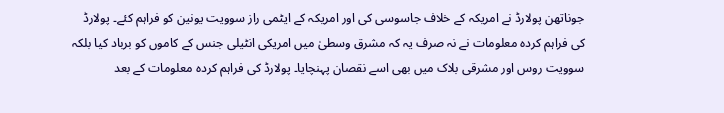جوناتھن پولارڈ نے امریکہ کے خلاف جاسوسی کی اور امریکہ کے ایٹمی راز سوویت یونین کو فراہم کئے۔ پولارڈ کی فراہم کردہ معلومات نے نہ صرف یہ کہ مشرق وسطیٰ میں امریکی انٹیلی جنس کے کاموں کو برباد کیا بلکہ سوویت روس اور مشرقی بلاک میں بھی اسے نقصان پہنچایا۔ پولارڈ کی فراہم کردہ معلومات کے بعد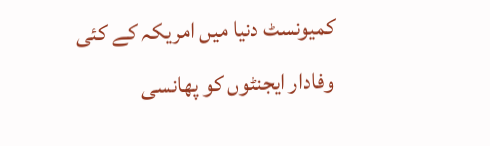کمیونسٹ دنیا میں امریکہ کے کئی وفادار ایجنٹوں کو پھانسی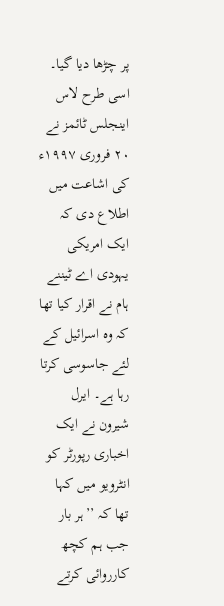پر چڑھا دیا گیا۔ اسی طرح لاس اینجلس ٹائمز نے ۲۰ فروری ۱۹۹۷ء کی اشاعت میں اطلاع دی کہ ایک امریکی یہودی اے ٹیننے ہام نے اقرار کیا تھا کہ وہ اسرائیل کے لئے جاسوسی کرتا رہا ہے۔ ایرل شیرون نے ایک اخباری رپورٹر کو انٹرویو میں کہا تھا کہ ’’ہر بار جب ہم کچھ کارروائی کرتے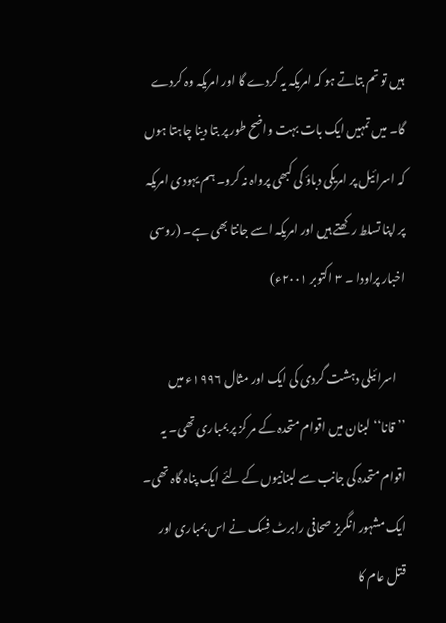ہیں تو تم بتاتے ہو کہ امریکہ یہ کردے گا اور امریکہ وہ کردے گا۔ میں تمہیں ایک بات بہت واضح طور پر بتا دینا چاہتا ہوں کہ اسرائیل پر امریکی دباؤ کی کبھی پرواہ نہ کرو۔ ہم یہودی امریکہ پر اپنا تسلط رکھتے ہیں اور امریکہ اسے جانتا بھی ہے۔ (روسی اخبار پراودا ۔ ۳ اکتوبر ۲۰۰۱ء)

    اسرائیلی دہشت گردی کی ایک اور مثال ۱۹۹۶ء میں ’’قانا‘‘ لبنان میں اقوام متحدہ کے مر کز پر بمباری تھی۔ یہ اقوام متحدہ کی جانب سے لبنانیوں کے لئے ایک پناہ گاہ تھی۔ ایک مشہور انگریز صحافی رابرٹ فِسک نے اس بمباری اور قتل عام کا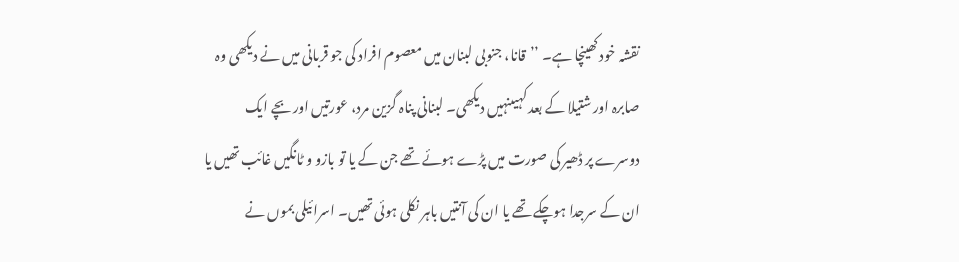نقشہ خود کھینچا ہے۔ ’’قانا، جنوبی لبنان میں معصوم افراد کی جو قربانی میں نے دیکھی وہ صابرہ اور شتیلا کے بعد کہیںنہیں دیکھی۔ لبنانی پناہ گزین مرد، عورتیں اور بچے ایک دوسرے پر ڈھیر کی صورت میں پڑے ہوئے تھے جن کے یا تو بازو و ٹانگیں غائب تھیں یا ان کے سرجدا ہوچکے تھے یا ان کی آنتیں باہر نکلی ہوئی تھیں۔ اسرائیلی بموں نے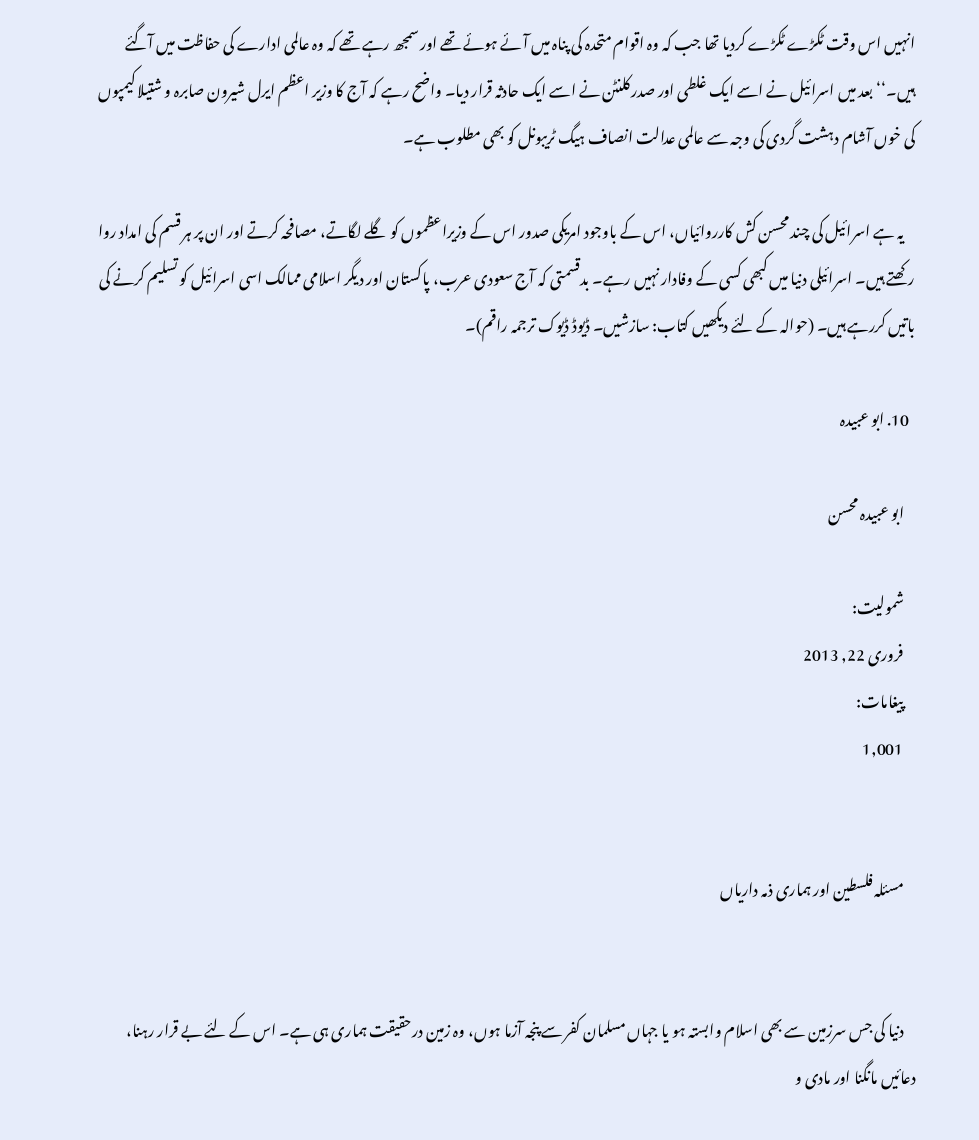انہیں اس وقت ٹکڑے ٹکڑے کردیا تھا جب کہ وہ اقوام متحدہ کی پناہ میں آئے ہوئے تھے اور سمجھ رہے تھے کہ وہ عالمی ادارے کی حفاظت میں آگئے ہیں۔‘‘ بعد میں اسرائیل نے اسے ایک غلطی اور صدر کلنٹن نے اسے ایک حادثہ قرار دیا۔ واضح رہے کہ آج کا وزیر اعظم ایرل شیرون صابرہ و شتیلا کیمپوں کی خوں آشام دہشت گردی کی وجہ سے عالمی عدالت انصاف ہیگ ٹریبونل کو بھی مطلوب ہے۔

    یہ ہے اسرائیل کی چند محسن کش کارروائیاں، اس کے باوجود امریکی صدور اس کے وزیراعظموں کو گلے لگاتے، مصافحہ کرتے اور ان پر ہر قسم کی امداد روا رکھتے ہیں۔ اسرائیلی دنیا میں کبھی کسی کے وفادار نہیں رہے۔ بدقسمتی کہ آج سعودی عرب، پاکستان اور دیگر اسلامی ممالک اسی اسرائیل کو تسلیم کرنے کی باتیں کررہے ہیں۔ (حوالہ کے لئے دیکھیں کتاب: سازشیں۔ ڈیوڈ ڈیوک ترجمہ راقم)۔

  10. ابو عبیدہ

    ابو عبیدہ محسن

    شمولیت:
    فروری 22, 2013
    پیغامات:
    1,001


    مسئلہ فلسطین اور ہماری ذمہ داریاں


    دنیا کی جس سرزمین سے بھی اسلام وابستہ ہو یا جہاں مسلمان کفر سے پنجہ آزما ہوں، وہ زمین درحقیقت ہماری ہی ہے۔ اس کے لئے بے قرار رہنا، دعائیں مانگنا اور مادی و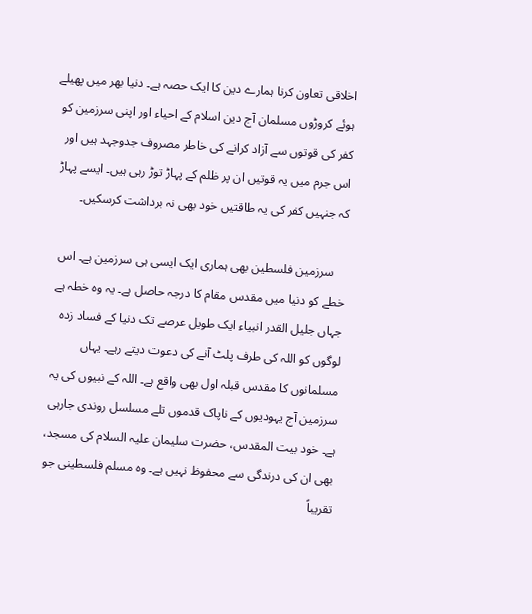اخلاقی تعاون کرنا ہمارے دین کا ایک حصہ ہے۔ دنیا بھر میں پھیلے ہوئے کروڑوں مسلمان آج دین اسلام کے احیاء اور اپنی سرزمین کو کفر کی قوتوں سے آزاد کرانے کی خاطر مصروف جدوجہد ہیں اور اس جرم میں یہ قوتیں ان پر ظلم کے پہاڑ توڑ رہی ہیں۔ ایسے پہاڑ کہ جنہیں کفر کی یہ طاقتیں خود بھی نہ برداشت کرسکیں۔

    سرزمین فلسطین بھی ہماری ایک ایسی ہی سرزمین ہے۔ اس خطے کو دنیا میں مقدس مقام کا درجہ حاصل ہے۔ یہ وہ خطہ ہے جہاں جلیل القدر انبیاء ایک طویل عرصے تک دنیا کے فساد زدہ لوگوں کو اللہ کی طرف پلٹ آنے کی دعوت دیتے رہے۔ یہاں مسلمانوں کا مقدس قبلہ اول بھی واقع ہے۔ اللہ کے نبیوں کی یہ سرزمین آج یہودیوں کے ناپاک قدموں تلے مسلسل روندی جارہی ہے۔ خود بیت المقدس، حضرت سلیمان علیہ السلام کی مسجد، بھی ان کی درندگی سے محفوظ نہیں ہے۔ وہ مسلم فلسطینی جو تقریباً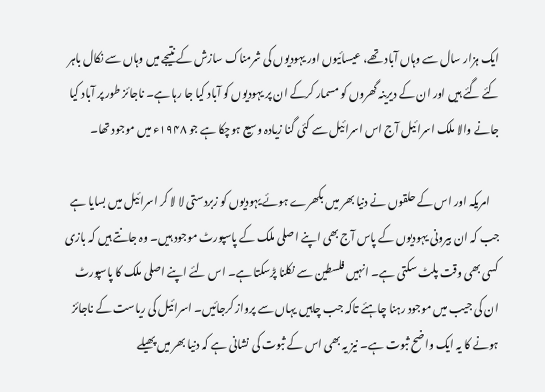ایک ہزار سال سے وہاں آباد تھے، عیسائیوں اور یہودیوں کی شرمناک سازش کے نتیجے میں وہاں سے نکال باہر کئے گئے ہیں اور ان کے دیرینہ گھروں کو مسمار کرکے ان پر یہودیوں کو آباد کیا جا رہا ہے۔ ناجائز طور پر آباد کیا جانے والا ملک اسرائیل آج اس اسرائیل سے کئی گنا زیادہ وسیع ہوچکا ہے جو ۱۹۴۸ء میں موجود تھا۔

    امریکہ اور اس کے حلقوں نے دنیا بھر میں بکھرے ہوئے یہودیوں کو زبردستی لا لا کر اسرائیل میں بسایا ہے جب کہ ان بیرونی یہودیوں کے پاس آج بھی اپنے اصلی ملک کے پاسپورٹ موجود ہیں۔ وہ جانتے ہیں کہ بازی کسی بھی وقت پلٹ سکتی ہے۔ انہیں فلسطین سے نکلنا پڑسکتا ہے۔ اس لئے اپنے اصلی ملک کا پاسپورٹ ان کی جیب میں موجود رہنا چاہئے تاکہ جب چاہیں یہاں سے پرواز کرجائیں۔ اسرائیل کی ریاست کے ناجائز ہونے کا یہ ایک واضح ثبوت ہے۔ نیز یہ بھی اس کے ثبوت کی نشانی ہے کہ دنیا بھر میں پھیلے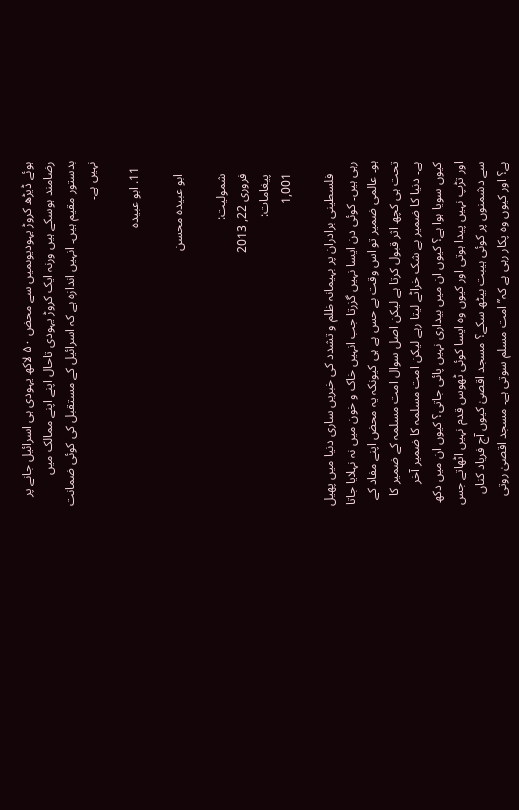ہوئے ڈیڑھ کروڑ یہودیوںمیں سے محض ۵۰ لاکھ یہودی ہی اسرائیل جانے پر رضامند ہوسکے ہیں ورنہ ایک کروڑ یہودی تاحال اپنے اپنے ممالک میں بدستور مقیم ہیں۔ انہیں اندازہ ہے کہ اسرائیل کے مستقبل کی کوئی ضمانت نہیں ہے۔

  11. ابو عبیدہ

    ابو عبیدہ محسن

    شمولیت:
    فروری 22, 2013
    پیغامات:
    1,001

    فلسطینی برادران پر بہیمانہ ظلم و تشدد کی خبریں ساری دنیا میں پھیل رہی ہیں۔ کوئی دن ایسا نہیں گزرتا جب انہیں خاک و خون میں نہ نہلایا جاتا ہو۔ عالمی ضمیر تو اس وقت بے حس ہے ہی کیونکہ یہ محض اپنے مفاد کے تحت ہی کچھ اثر قبول کرتا ہے لیکن اصل سوال امت مسلمہ کے ضمیر کا ہے۔ دنیا کا ضمیر بے شک خراٹے لیتا رہے لیکن امت مسلمہ کا ضمیر آخر کیوں سویا ہوا ہے؟ کیوں ان میں بیداری نہیں پائی جاتی؟ کیوں ان میں دکھ اور تڑپ نہیں پیدا ہوتی اور کیوں وہ ایسا کوئی ٹھوس قدم نہیں اٹھاتے جس سے دشمنوں پر کوئی ہیبت بیٹھ سکے؟ مسجد اقصیٰ کیوں آج فریاد کناں ہے؟ اور کیوں وہ پکار رہی ہے کہ’’ امت مسلم سوتی ہے۔ مسجد اقصیٰ روتی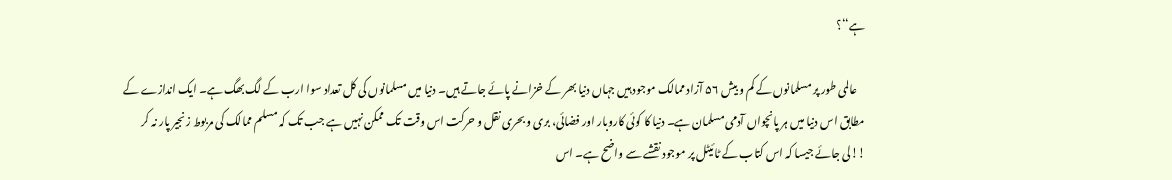ہے‘‘؟

    عالمی طور پر مسلمانوں کے کم و بیش ۵۶ آزاد ممالک موجود ہیں جہاں دنیا بھر کے خزانے پائے جاتے ہیں۔ دنیا میں مسلمانوں کی کل تعداد سوا ارب کے لگ بھگ ہے۔ ایک اندازے کے مطابق اس دنیا میں ہر پانچواں آدمی مسلمان ہے۔ دنیا کا کوئی کاروبار اور فضائی، بری و بحری نقل و حرکت اس وقت تک ممکن نہیں ہے جب تک کہ مسلم ممالک کی مربوط زنجیر پار نہ کر !!لی جائے جیسا کہ اس کتاب کے ٹائیٹل پر موجود نقشے سے واضح ہے۔ اس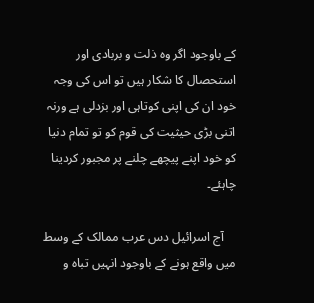کے باوجود اگر وہ ذلت و بربادی اور استحصال کا شکار ہیں تو اس کی وجہ خود ان کی اپنی کوتاہی اور بزدلی ہے ورنہ اتنی بڑی حیثیت کی قوم کو تو تمام دنیا کو خود اپنے پیچھے چلنے پر مجبور کردینا چاہئے۔

    آج اسرائیل دس عرب ممالک کے وسط میں واقع ہونے کے باوجود انہیں تباہ و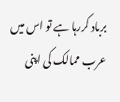برباد کررہا ہے تو اس میں عرب ممالک کی اپنی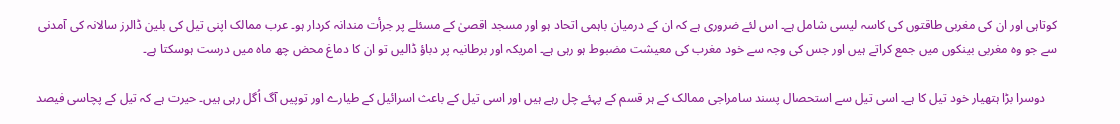کوتاہی اور ان کی مغربی طاقتوں کی کاسہ لیسی شامل ہے۔ اس لئے ضروری ہے کہ ان کے درمیان باہمی اتحاد ہو اور مسجد اقصیٰ کے مسئلے پر جرأت مندانہ کردار ہو۔ عرب ممالک اپنی تیل کی بلین ڈالرز سالانہ کی آمدنی سے جو وہ مغربی بینکوں میں جمع کراتے ہیں اور جس کی وجہ سے خود مغرب کی معیشت مضبوط ہو رہی ہے۔ امریکہ اور برطانیہ پر دباؤ ڈالیں تو ان کا دماغ محض چھ ماہ میں درست ہوسکتا ہے۔

    دوسرا بڑا ہتھیار خود تیل کا ہے۔ اسی تیل سے استحصال پسند سامراجی ممالک کے ہر قسم کے پہئے چل رہے ہیں اور اسی تیل کے باعث اسرائیل کے طیارے اور توپیں آگ اُگل رہی ہیں۔ حیرت ہے کہ تیل کے پچاسی فیصد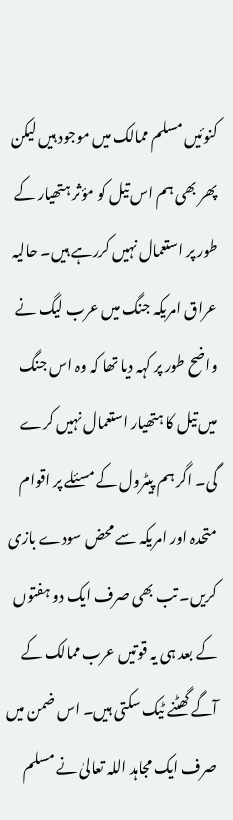کنوئیں مسلم ممالک میں موجود ہیں لیکن پھر بھی ہم اس تیل کو مؤثر ہتھیار کے طور پر استعمال نہیں کررہے ہیں۔ حالیہ عراق امریکہ جنگ میں عرب لیگ نے واضح طور پر کہہ دیا تھا کہ وہ اس جنگ میں تیل کا ہتھیار استعمال نہیں کرے گی۔ اگر ہم پیٹرول کے مسئلے پر اقوام متحدہ اور امریکہ سے محض سودے بازی کریں۔ تب بھی صرف ایک دو ہفتوں کے بعد ہی یہ قوتیں عرب ممالک کے آگے گھٹنے ٹیک سکتی ہیں۔ اس ضمن میں صرف ایک مجاہد اللہ تعالیٰ نے مسلم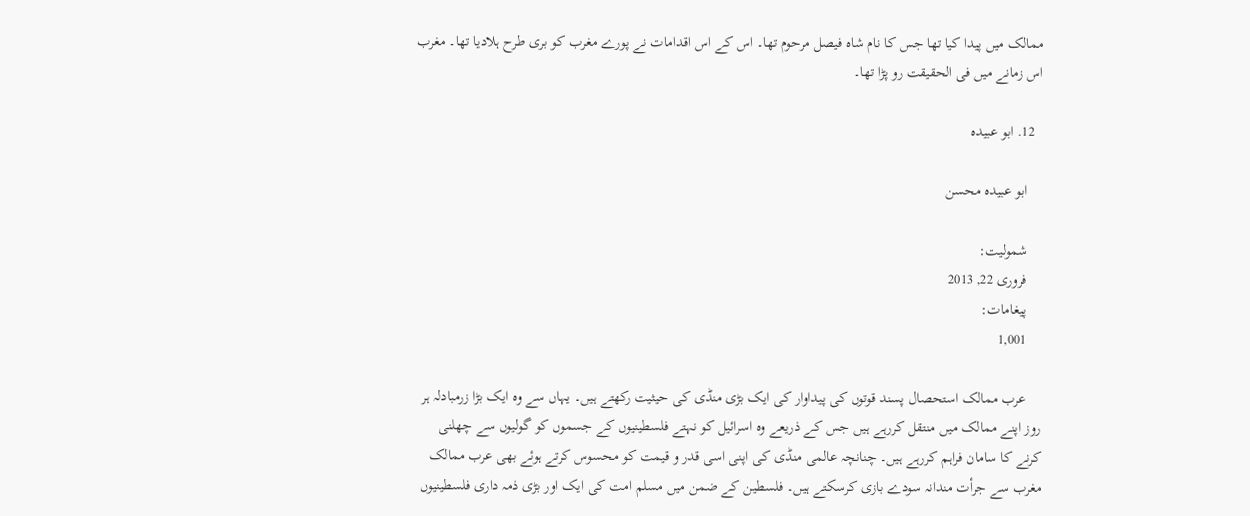ممالک میں پیدا کیا تھا جس کا نام شاہ فیصل مرحوم تھا۔ اس کے اس اقدامات نے پورے مغرب کو بری طرح ہلادیا تھا۔ مغرب اس زمانے میں فی الحقیقت رو پڑا تھا۔

  12. ابو عبیدہ

    ابو عبیدہ محسن

    شمولیت:
    فروری 22, 2013
    پیغامات:
    1,001

    عرب ممالک استحصال پسند قوتوں کی پیداوار کی ایک بڑی منڈی کی حیثیت رکھتے ہیں۔ یہاں سے وہ ایک بڑا زرمبادلہ ہر روز اپنے ممالک میں منتقل کررہے ہیں جس کے ذریعے وہ اسرائیل کو نہتے فلسطینیوں کے جسموں کو گولیوں سے چھلنی کرنے کا سامان فراہم کررہے ہیں۔ چنانچہ عالمی منڈی کی اپنی اسی قدر و قیمت کو محسوس کرتے ہوئے بھی عرب ممالک مغرب سے جرأت مندانہ سودے بازی کرسکتے ہیں۔ فلسطین کے ضمن میں مسلم امت کی ایک اور بڑی ذمہ داری فلسطینیوں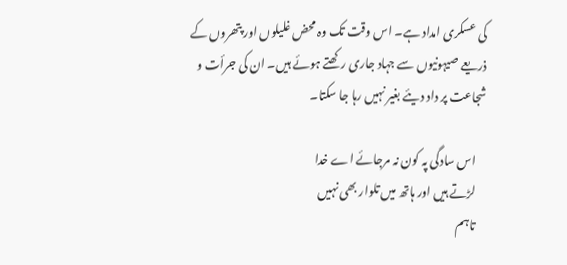کی عسکری امداد ہے۔ اس وقت تک وہ محض غلیلوں اور پتھروں کے ذریعے صیہونیوں سے جہاد جاری رکھتے ہوئے ہیں۔ ان کی جرأت و شجاعت پر داد دیئے بغیر نہیں رہا جا سکتا۔

    اس سادگی پہ کون نہ مرجائے اے خدا
    لڑتے ہیں اور ہاتھ میں تلوار بھی نہیں
    تاہم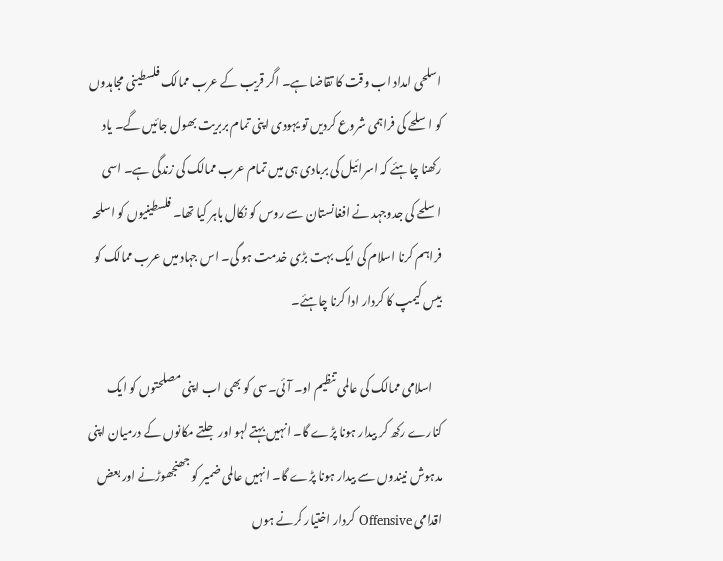اسلحی امداد اب وقت کا تقاضا ہے۔ اگر قریب کے عرب ممالک فلسطینی مجاہدوں کو اسلحے کی فراہمی شروع کردیں تو یہودی اپنی تمام بربریت بھول جائیں گے۔ یاد رکھنا چاہئے کہ اسرائیل کی بربادی ہی میں تمام عرب ممالک کی زندگی ہے۔ اسی اسلحے کی جدوجہد نے افغانستان سے روس کو نکال باہر کیا تھا۔ فلسطینیوں کو اسلحہ فراہم کرنا اسلام کی ایک بہت بڑی خدمت ہو گی۔ اس جہاد میں عرب ممالک کو بیس کیمپ کا کردار ادا کرنا چاہئے۔

    اسلامی ممالک کی عالمی تنظیم او۔ آئی۔سی کو بھی اب اپنی مصلحتوں کو ایک کنارے رکھ کر بیدار ہونا پڑے گا۔ انہیں بہتے لہو اور جلتے مکانوں کے درمیان اپنی مدہوش نیندوں سے بیدار ہونا پڑے گا۔ انہیں عالمی ضمیر کو جھنجھوڑنے اور بعض اقدامی Offensive کردار اختیار کرنے ہوں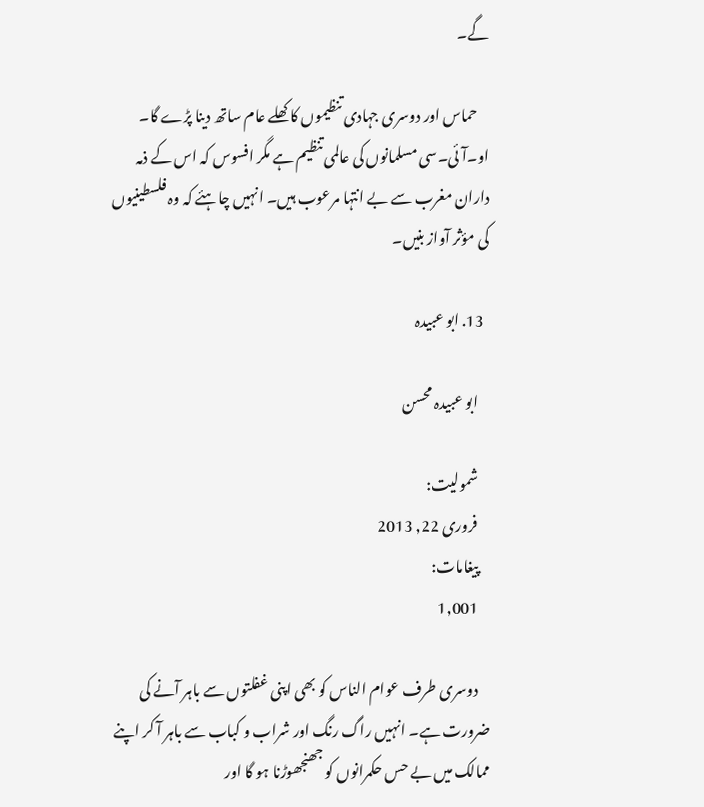گے۔

    حماس اور دوسری جہادی تنظیموں کا کھلے عام ساتھ دینا پڑے گا۔ او۔آئی۔سی مسلمانوں کی عالمی تنظیم ہے مگر افسوس کہ اس کے ذمہ داران مغرب سے بے انتہا مرعوب ہیں۔ انہیں چاہئے کہ وہ فلسطینیوں کی مؤثر آواز بنیں۔

  13. ابو عبیدہ

    ابو عبیدہ محسن

    شمولیت:
    فروری 22, 2013
    پیغامات:
    1,001

    دوسری طرف عوام الناس کو بھی اپنی غفلتوں سے باہر آنے کی ضرورت ہے۔ انہیں راگ رنگ اور شراب و کباب سے باہر آ کر اپنے ممالک میں بے حس حکمرانوں کو جھنجھوڑنا ہو گا اور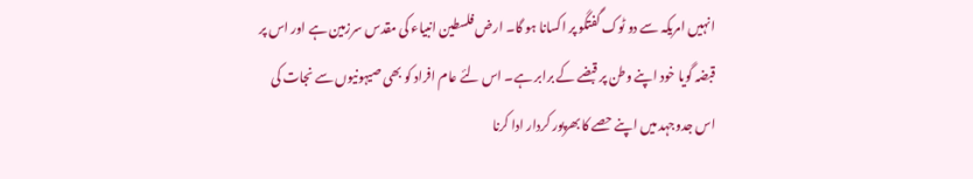انہیں امریکہ سے دو ٹوک گفتگو پر اکسانا ہو گا۔ ارض فلسطین انبیاء کی مقدس سرزمین ہے اور اس پر قبضہ گویا خود اپنے وطن پر قبضے کے برابر ہے۔ اس لئے عام افراد کو بھی صیہونیوں سے نجات کی اس جدوجہد میں اپنے حصے کا بھرپور کردار ادا کرنا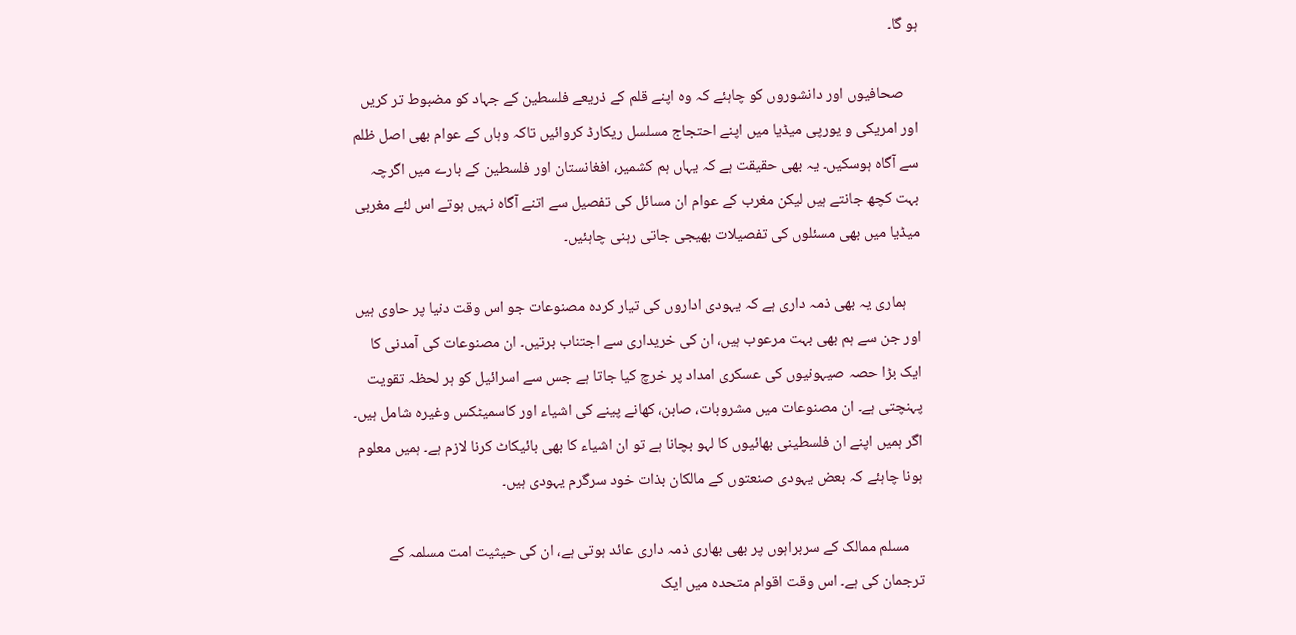ہو گا۔

    صحافیوں اور دانشوروں کو چاہئے کہ وہ اپنے قلم کے ذریعے فلسطین کے جہاد کو مضبوط تر کریں اور امریکی و یورپی میڈیا میں اپنے احتجاج مسلسل ریکارڈ کروائیں تاکہ وہاں کے عوام بھی اصل ظلم سے آگاہ ہوسکیں۔ یہ بھی حقیقت ہے کہ یہاں ہم کشمیر، افغانستان اور فلسطین کے بارے میں اگرچہ بہت کچھ جانتے ہیں لیکن مغرب کے عوام ان مسائل کی تفصیل سے اتنے آگاہ نہیں ہوتے اس لئے مغربی میڈیا میں بھی مسئلوں کی تفصیلات بھیجی جاتی رہنی چاہئیں۔

    ہماری یہ بھی ذمہ داری ہے کہ یہودی اداروں کی تیار کردہ مصنوعات جو اس وقت دنیا پر حاوی ہیں اور جن سے ہم بھی بہت مرعوب ہیں، ان کی خریداری سے اجتناب برتیں۔ ان مصنوعات کی آمدنی کا ایک بڑا حصہ صیہونیوں کی عسکری امداد پر خرچ کیا جاتا ہے جس سے اسرائیل کو ہر لحظہ تقویت پہنچتی ہے۔ ان مصنوعات میں مشروبات، صابن، کھانے پینے کی اشیاء اور کاسمیٹکس وغیرہ شامل ہیں۔ اگر ہمیں اپنے ان فلسطینی بھائیوں کا لہو بچانا ہے تو ان اشیاء کا بھی بائیکاٹ کرنا لازم ہے۔ ہمیں معلوم ہونا چاہئے کہ بعض یہودی صنعتوں کے مالکان بذات خود سرگرم یہودی ہیں۔

    مسلم ممالک کے سربراہوں پر بھی بھاری ذمہ داری عائد ہوتی ہے، ان کی حیثیت امت مسلمہ کے ترجمان کی ہے۔ اس وقت اقوام متحدہ میں ایک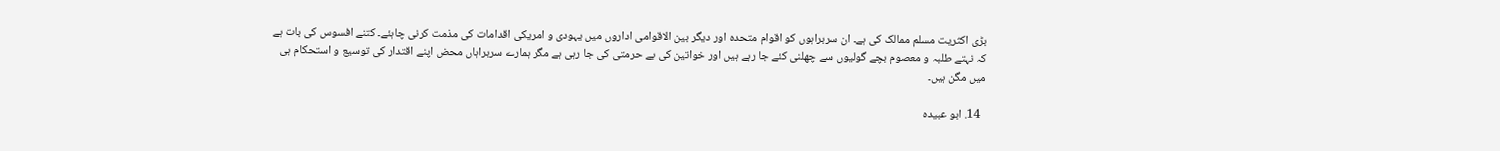بڑی اکثریت مسلم ممالک کی ہے۔ ان سربراہوں کو اقوام متحدہ اور دیگر بین الاقوامی اداروں میں یہودی و امریکی اقدامات کی مذمت کرنی چاہئے۔ کتنے افسوس کی بات ہے کہ نہتے طلبہ و معصوم بچے گولیوں سے چھلنی کئے جا رہے ہیں اور خواتین کی بے حرمتی کی جا رہی ہے مگر ہمارے سربراہاں محض اپنے اقتدار کی توسیع و استحکام ہی میں مگن ہیں۔

  14. ابو عبیدہ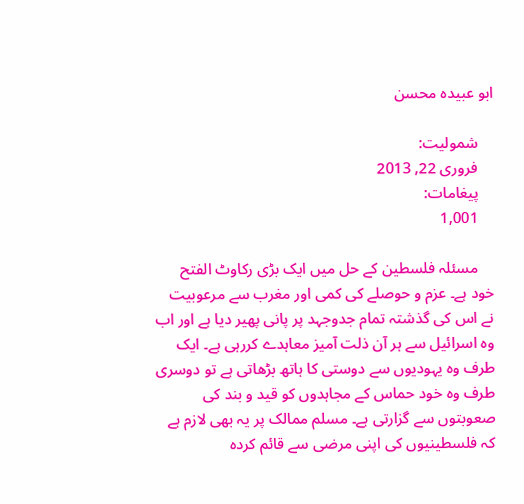ابو عبیدہ محسن

    شمولیت:
    فروری 22, 2013
    پیغامات:
    1,001

    مسئلہ فلسطین کے حل میں ایک بڑی رکاوٹ الفتح خود ہے۔ عزم و حوصلے کی کمی اور مغرب سے مرعوبیت نے اس کی گذشتہ تمام جدوجہد پر پانی پھیر دیا ہے اور اب وہ اسرائیل سے ہر آن ذلت آمیز معاہدے کررہی ہے۔ ایک طرف وہ یہودیوں سے دوستی کا ہاتھ بڑھاتی ہے تو دوسری طرف وہ خود حماس کے مجاہدوں کو قید و بند کی صعوبتوں سے گزارتی ہے۔ مسلم ممالک پر یہ بھی لازم ہے کہ فلسطینیوں کی اپنی مرضی سے قائم کردہ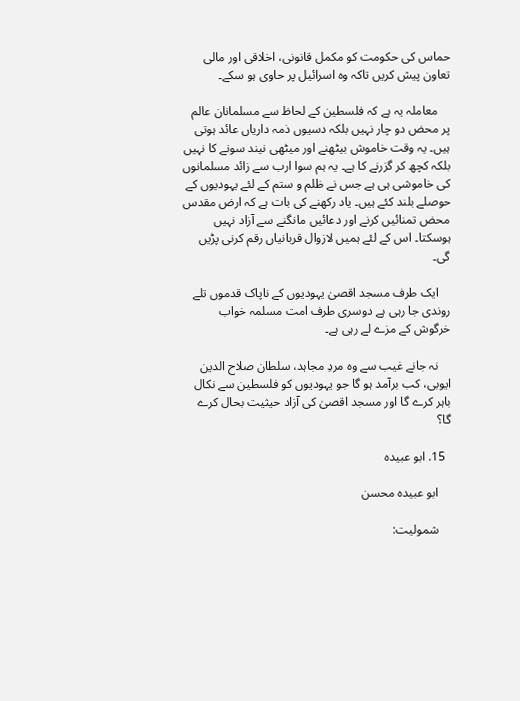حماس کی حکومت کو مکمل قانونی، اخلاقی اور مالی تعاون پیش کریں تاکہ وہ اسرائیل پر حاوی ہو سکے۔

    معاملہ یہ ہے کہ فلسطین کے لحاظ سے مسلمانان عالم پر محض دو چار نہیں بلکہ دسیوں ذمہ داریاں عائد ہوتی ہیں۔ یہ وقت خاموش بیٹھنے اور میٹھی نیند سونے کا نہیں بلکہ کچھ کر گزرنے کا ہے۔ یہ ہم سوا ارب سے زائد مسلمانوں کی خاموشی ہی ہے جس نے ظلم و ستم کے لئے یہودیوں کے حوصلے بلند کئے ہیں۔ یاد رکھنے کی بات ہے کہ ارض مقدس محض تمنائیں کرنے اور دعائیں مانگنے سے آزاد نہیں ہوسکتا۔ اس کے لئے ہمیں لازوال قربانیاں رقم کرنی پڑیں گی۔

    ایک طرف مسجد اقصیٰ یہودیوں کے ناپاک قدموں تلے روندی جا رہی ہے دوسری طرف امت مسلمہ خواب خرگوش کے مزے لے رہی ہے۔

    نہ جانے غیب سے وہ مردِ مجاہد، سلطان صلاح الدین ایوبی، کب برآمد ہو گا جو یہودیوں کو فلسطین سے نکال باہر کرے گا اور مسجد اقصیٰ کی آزاد حیثیت بحال کرے گا؟

  15. ابو عبیدہ

    ابو عبیدہ محسن

    شمولیت: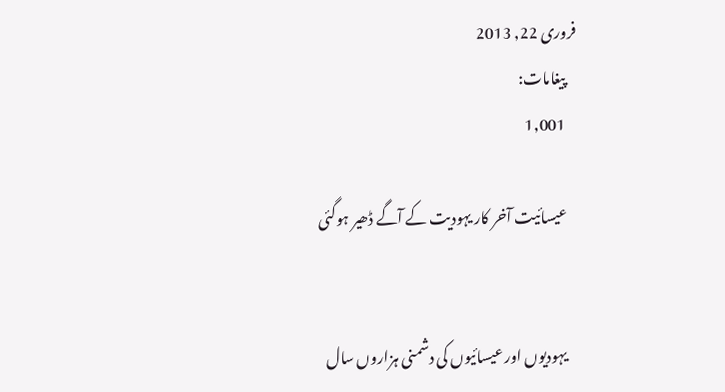فروری 22, 2013
    پیغامات:
    1,001

    عیسائیت آخر کار یہودیت کے آگے ڈھیر ہوگئی


    یہودیوں اور عیسائیوں کی دشمنی ہزاروں سال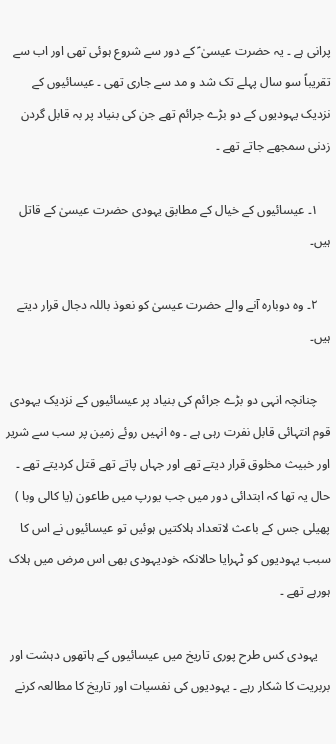پرانی ہے ۔ یہ حضرت عیسیٰ ؑ کے دور سے شروع ہوئی تھی اور اب سے تقریباً سو سال پہلے تک شد و مد سے جاری تھی ۔ عیسائیوں کے نزدیک یہودیوں کے دو بڑے جرائم تھے جن کی بنیاد پر بہ قابل گردن زدنی سمجھے جاتے تھے ۔

    ۱۔ عیسائیوں کے خیال کے مطابق یہودی حضرت عیسیٰ کے قاتل ہیں۔

    ۲۔ وہ دوبارہ آنے والے حضرت عیسیٰ کو نعوذ باللہ دجال قرار دیتے ہیں۔

    چنانچہ انہی دو بڑے جرائم کی بنیاد پر عیسائیوں کے نزدیک یہودی قوم انتہائی قابل نفرت رہی ہے ۔ وہ انہیں روئے زمین پر سب سے شریر اور خبیث مخلوق قرار دیتے تھے اور جہاں پاتے تھے قتل کردیتے تھے ۔ حال یہ تھا کہ ابتدائی دور میں جب یورپ میں طاعون (یا کالی وبا ) پھیلی جس کے باعث لاتعداد ہلاکتیں ہوئیں تو عیسائیوں نے اس کا سبب یہودیوں کو ٹہرایا حالانکہ خودیہودی بھی اس مرض میں ہلاک ہورہے تھے ۔

    یہودی کس طرح پوری تاریخ میں عیسائیوں کے ہاتھوں دہشت اور بربریت کا شکار رہے ۔ یہودیوں کی نفسیات اور تاریخ کا مطالعہ کرنے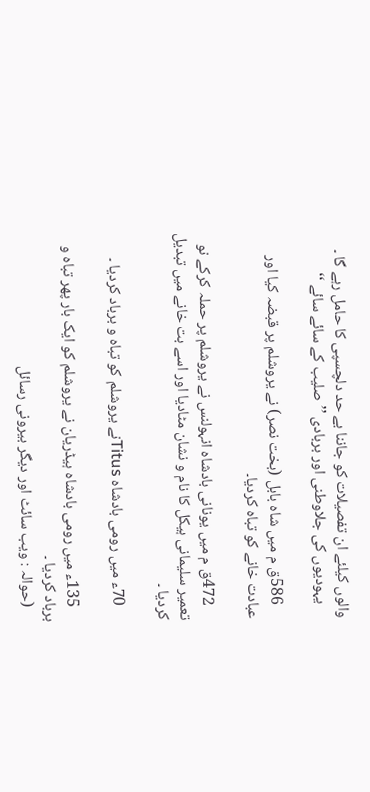والوں کیلئے ان تفصیلات کو جاننا بے حد دلچسپی کا حامل رہے گا ۔
    یہودیوں کی جلاوطنی اور بربادی ’’صلیب کے سائے سائے ‘‘

    586ق م میں شاہ بابل (بخت نصر) نے یروشلم پر قبضہ کیا اور عبادت خانے کو تباہ کردیا۔

    472ق م میں یونانی بادشاہ انہولنس نے یروشلم پر حملہ کرکے نو تعمیر سلیمانی ہیکل کا نام و نشان مٹادیا اور اسے بت خانے میں تبدیل کردیا ۔

    70ء میں رومی بادشاہ Titusنے یروشلم کو تباہ و برباد کردیا ۔

    135ء میں رومی بادشاہ ہیڈریان نے یروشلم کو ایک بار پھر تباہ و برباد کردیا ۔
    (حوالہ : ویب سائٹ اور دیگر بیرونی رسائل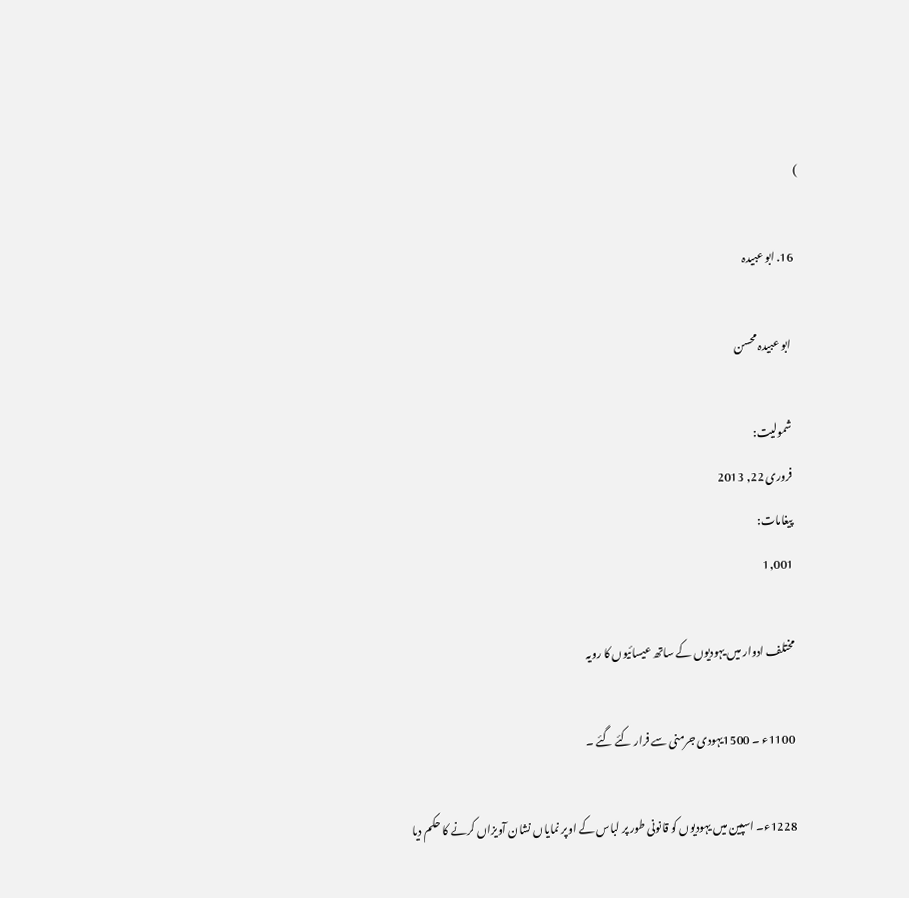)

  16. ابو عبیدہ

    ابو عبیدہ محسن

    شمولیت:
    فروری 22, 2013
    پیغامات:
    1,001

    مختلف ادوار میں یہودیوں کے ساتھ عیسائیوں کا رویہ

    1100ء ۔ 1500یہودی جرمنی سے فرار کئے گئے ۔

    1228ء۔ اسپین میں یہودیوں کو قانونی طور پر لباس کے اوپر نمایاں نشان آویزاں کرنے کا حکم دیا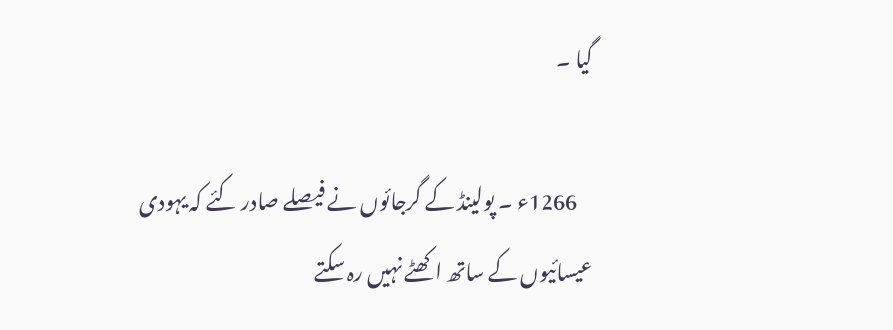گیا ۔

    1266ء ۔ پولینڈ کے گرجائوں نے فیصلے صادر کئے کہ یہودی عیسائیوں کے ساتھ اکھٹے نہیں رہ سکتے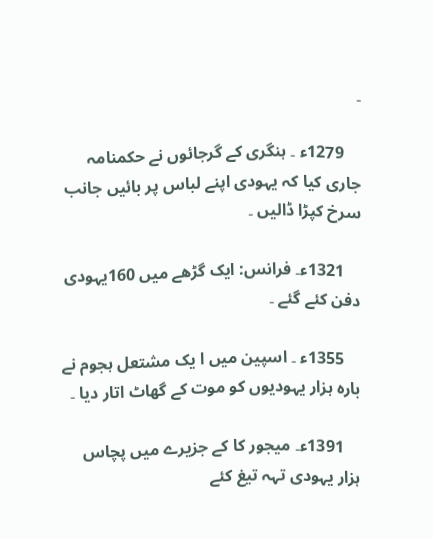۔

    1279ء ۔ ہنگری کے گرجائوں نے حکمنامہ جاری کیا کہ یہودی اپنے لباس پر بائیں جانب سرخ کپڑا ڈالیں ۔

    1321ء۔ فرانس: ایک گڑھے میں 160یہودی دفن کئے گئے ۔

    1355ء ۔ اسپین میں ا یک مشتعل ہجوم نے بارہ ہزار یہودیوں کو موت کے گھاٹ اتار دیا ۔

    1391ء۔ میجور کا کے جزیرے میں پچاس ہزار یہودی تہہ تیغ کئے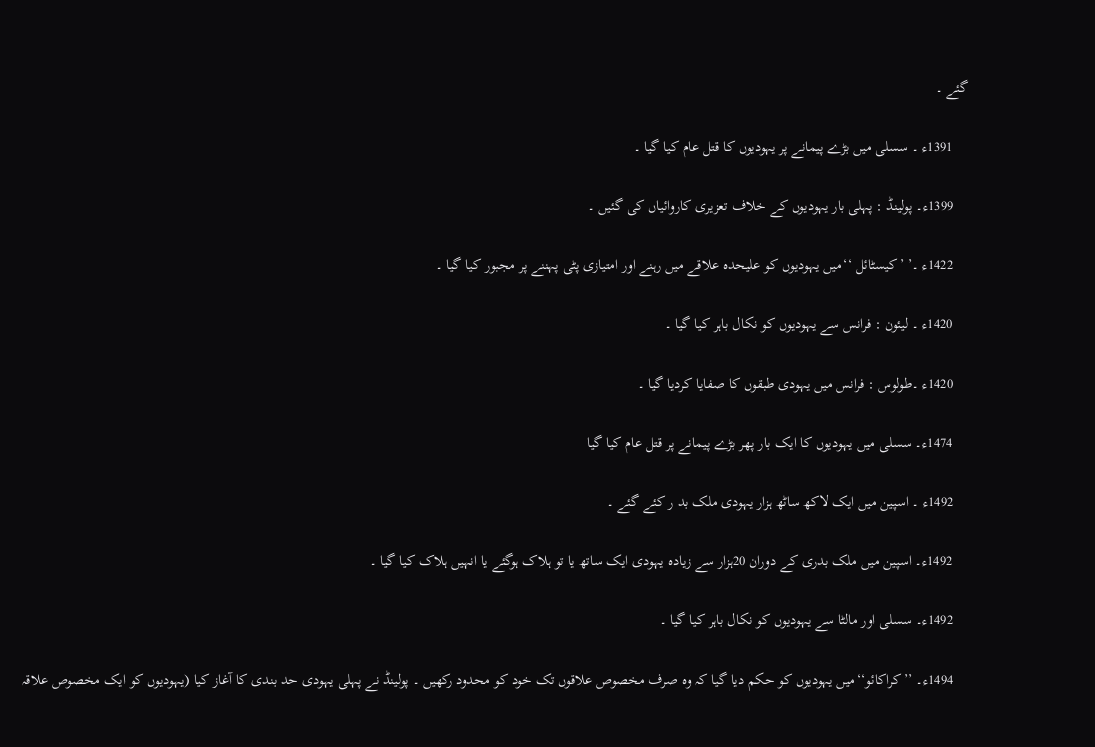گئے ۔

    1391ء ۔ سسلی میں بڑے پیمانے پر یہودیوں کا قتل عام کیا گیا ۔

    1399ء۔ پولینڈ : پہلی بار یہودیوں کے خلاف تعزیری کاروائیاں کی گئیں ۔

    1422ء ۔’ ’کیسٹائل ‘‘میں یہودیوں کو علیحدہ علاقے میں رہنے اور امتیازی پٹی پہننے پر مجبور کیا گیا ۔

    1420ء ۔ لیئون : فرانس سے یہودیوں کو نکال باہر کیا گیا ۔

    1420ء ۔طولوس : فرانس میں یہودی طبقوں کا صفایا کردیا گیا ۔

    1474ء۔ سسلی میں یہودیوں کا ایک بار پھر بڑے پیمانے پر قتل عام کیا گیا

    1492ء ۔ اسپین میں ایک لاکھ ساٹھ ہزار یہودی ملک بد ر کئے گئے ۔

    1492ء۔ اسپین میں ملک بدری کے دوران 20ہزار سے زیادہ یہودی ایک ساتھ یا تو ہلاک ہوگئے یا انہیں ہلاک کیا گیا ۔

    1492ء۔ سسلی اور مالٹا سے یہودیوں کو نکال باہر کیا گیا ۔

    1494ء۔ ’’کراکائو‘‘میں یہودیوں کو حکم دیا گیا کہ وہ صرف مخصوص علاقوں تک خود کو محدود رکھیں ۔ پولینڈ نے پہلی یہودی حد بندی کا آغاز کیا (یہودیوں کو ایک مخصوص علاقہ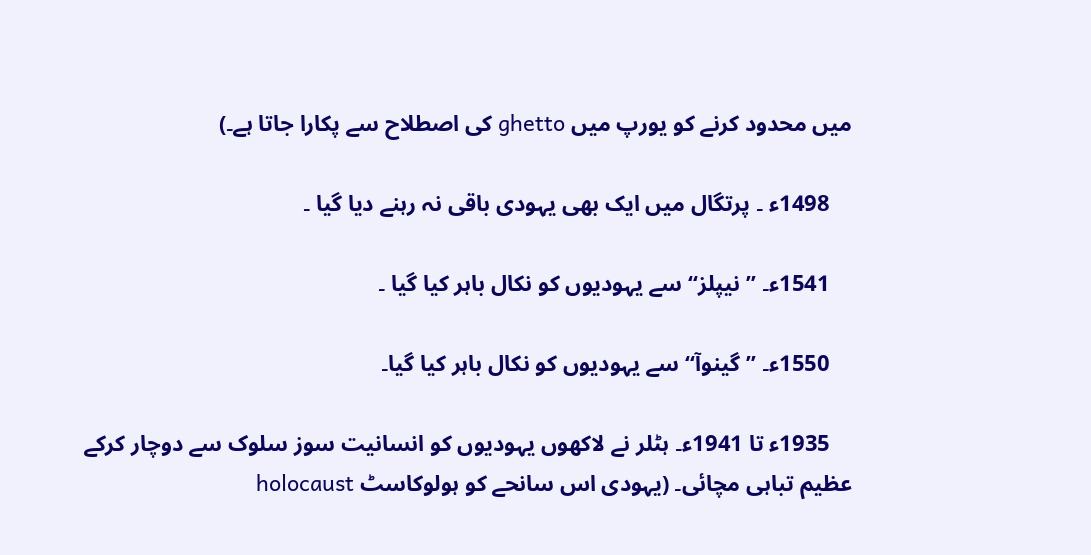میں محدود کرنے کو یورپ میں ghetto کی اصطلاح سے پکارا جاتا ہے۔)

    1498ء ۔ پرتگال میں ایک بھی یہودی باقی نہ رہنے دیا گیا ۔

    1541ء۔ ’’ نیپلز‘‘ سے یہودیوں کو نکال باہر کیا گیا ۔

    1550ء۔ ’’گینوآ‘‘ سے یہودیوں کو نکال باہر کیا گیا۔

    1935ء تا 1941ء۔ ہٹلر نے لاکھوں یہودیوں کو انسانیت سوز سلوک سے دوچار کرکے عظیم تباہی مچائی۔ (یہودی اس سانحے کو ہولوکاسٹ holocaust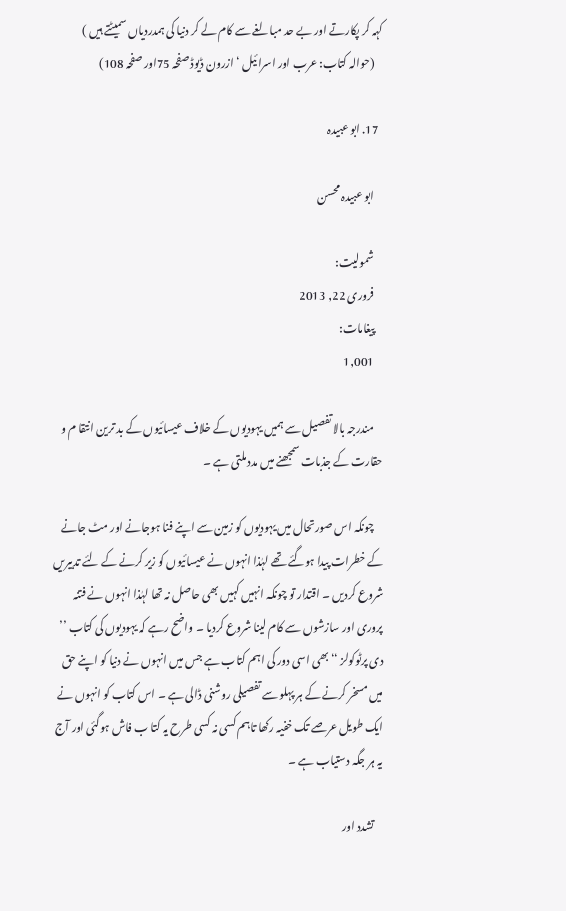کہہ کر پکارتے اور بے حد مبالغے سے کام لے کر دنیا کی ہمدردیاں سمیٹتے ہیں )
    (حوالہ کتاب: عرب اور اسرائیل ‘ ازرون ڈیوڈ صفحہ 75اور صفحہ 108)

  17. ابو عبیدہ

    ابو عبیدہ محسن

    شمولیت:
    فروری 22, 2013
    پیغامات:
    1,001

    مندرجہ بالا تفصیل سے ہمیں یہودیوں کے خلاف عیسائیوں کے بد ترین انتقا م و حقارت کے جذبات سمجھنے میں مدد ملتی ہے ۔

    چونکہ اس صورتحال میں یہودیوں کو زمین سے اپنے فنا ہوجانے اور مٹ جانے کے خطرات پیدا ہوگئے تھے لہٰذا انہوں نے عیسائیوں کو زیر کرنے کے لئے تدبیریں شروع کردیں ۔ اقتدار تو چونکہ انہیں کہیں بھی حاصل نہ تھا لہٰذا انہوں نے فتنہ پروری اور سازشوں سے کام لینا شروع کردیا ۔ واضح رہے کہ یہودیوں کی کتاب ’’ دی پرٹوکولز ‘‘ بھی اسی دور کی اہم کتاب ہے جس میں انہوں نے دنیا کو اپنے حق میں مسخر کرنے کے ہر پہلو سے تفصیلی روشنی ڈالی ہے ۔ اس کتاب کو انہوں نے ایک طویل عرصے تک خفیہ رکھا تاہم کسی نہ کسی طرح یہ کتا ب فاش ہوگئی اور آج یہ ہر جگہ دستیاب ہے ۔

    تشدد اور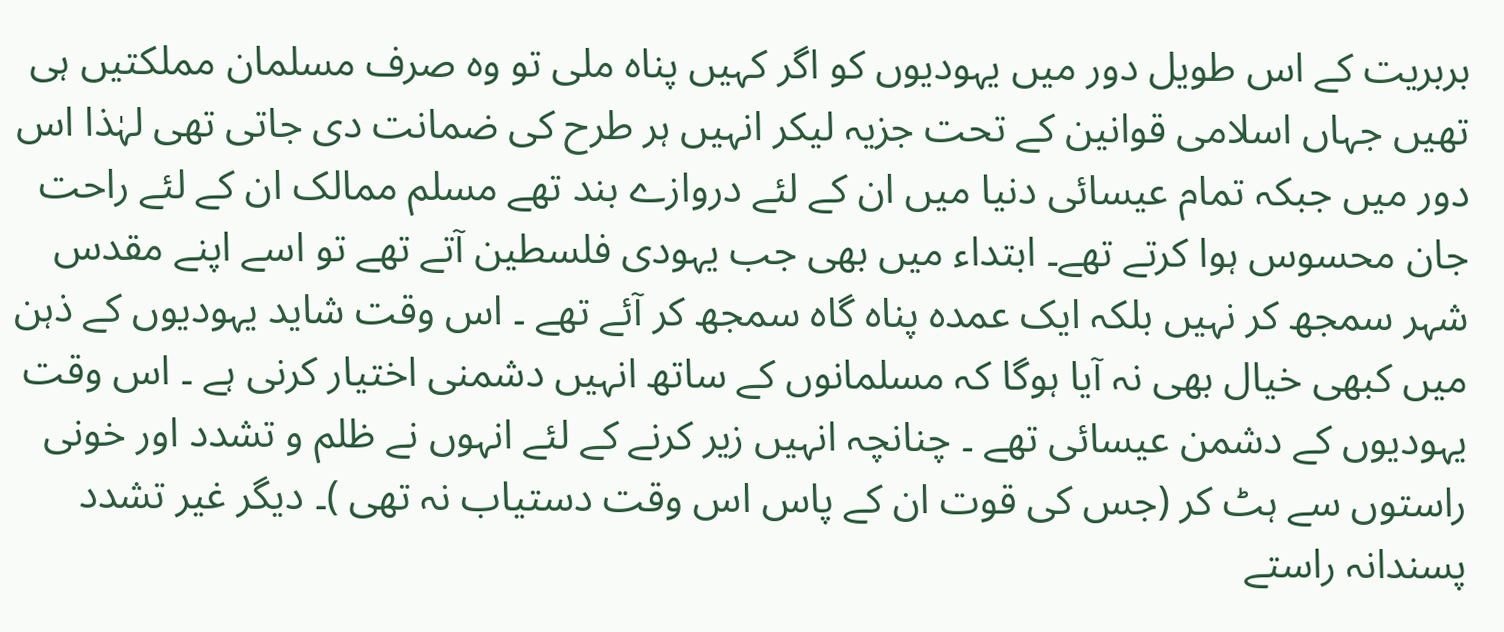بربریت کے اس طویل دور میں یہودیوں کو اگر کہیں پناہ ملی تو وہ صرف مسلمان مملکتیں ہی تھیں جہاں اسلامی قوانین کے تحت جزیہ لیکر انہیں ہر طرح کی ضمانت دی جاتی تھی لہٰذا اس دور میں جبکہ تمام عیسائی دنیا میں ان کے لئے دروازے بند تھے مسلم ممالک ان کے لئے راحت جان محسوس ہوا کرتے تھے۔ ابتداء میں بھی جب یہودی فلسطین آتے تھے تو اسے اپنے مقدس شہر سمجھ کر نہیں بلکہ ایک عمدہ پناہ گاہ سمجھ کر آئے تھے ۔ اس وقت شاید یہودیوں کے ذہن میں کبھی خیال بھی نہ آیا ہوگا کہ مسلمانوں کے ساتھ انہیں دشمنی اختیار کرنی ہے ۔ اس وقت یہودیوں کے دشمن عیسائی تھے ۔ چنانچہ انہیں زیر کرنے کے لئے انہوں نے ظلم و تشدد اور خونی راستوں سے ہٹ کر (جس کی قوت ان کے پاس اس وقت دستیاب نہ تھی )۔ دیگر غیر تشدد پسندانہ راستے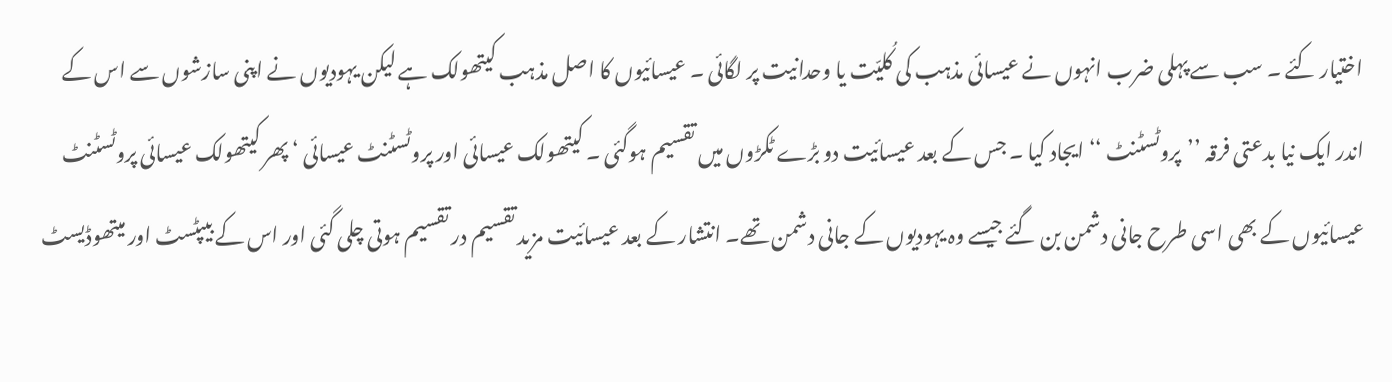اختیار کئے ۔ سب سے پہلی ضرب انہوں نے عیسائی مذہب کی کُلیّت یا وحدانیت پر لگائی ۔ عیسائیوں کا اصل مذہب کیتھولک ہے لیکن یہودیوں نے اپنی سازشوں سے اس کے اندر ایک نیا بدعتی فرقہ ’’پروٹسٹنٹ ‘‘ ایجاد کیا ۔ جس کے بعد عیسائیت دو بڑے ٹکڑوں میں تقسیم ہوگئی ۔ کیتھولک عیسائی اور پروٹسٹنٹ عیسائی ‘ پھر کیتھولک عیسائی پروٹسٹنٹ عیسائیوں کے بھی اسی طرح جانی دشمن بن گئے جیسے وہ یہودیوں کے جانی دشمن تھے۔ انتشار کے بعد عیسائیت مزید تقسیم در تقسیم ہوتی چلی گئی اور اس کے بیپٹسٹ اور میتھوڈیسٹ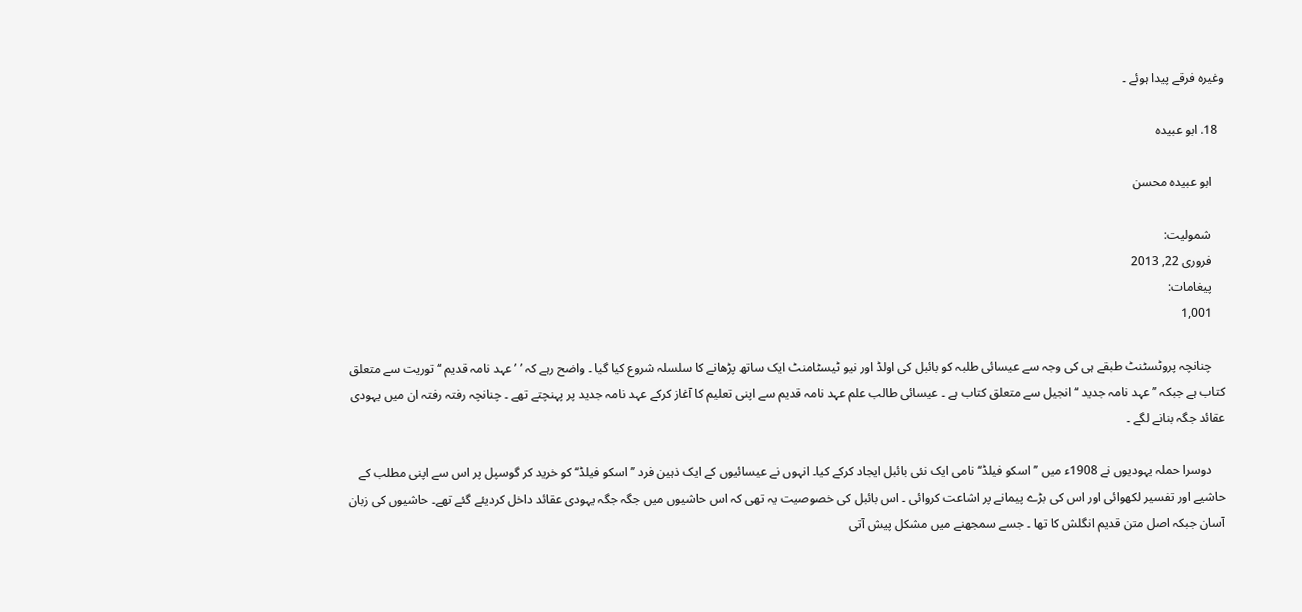وغیرہ فرقے پیدا ہوئے ۔

  18. ابو عبیدہ

    ابو عبیدہ محسن

    شمولیت:
    فروری 22, 2013
    پیغامات:
    1,001

    چنانچہ پروٹسٹنٹ طبقے ہی کی وجہ سے عیسائی طلبہ کو بائبل کی اولڈ اور نیو ٹیسٹامنٹ ایک ساتھ پڑھانے کا سلسلہ شروع کیا گیا ۔ واضح رہے کہ ’ ’ عہد نامہ قدیم ‘‘ توریت سے متعلق کتاب ہے جبکہ ’’عہد نامہ جدید ‘‘ انجیل سے متعلق کتاب ہے ۔ عیسائی طالب علم عہد نامہ قدیم سے اپنی تعلیم کا آغاز کرکے عہد نامہ جدید پر پہنچتے تھے ۔ چنانچہ رفتہ رفتہ ان میں یہودی عقائد جگہ بنانے لگے ۔

    دوسرا حملہ یہودیوں نے 1908ء میں ’’اسکو فیلڈ‘‘ نامی ایک نئی بائبل ایجاد کرکے کیا۔ انہوں نے عیسائیوں کے ایک ذہین فرد ’’ اسکو فیلڈ‘‘ کو خرید کر گوسپل پر اس سے اپنی مطلب کے حاشیے اور تفسیر لکھوائی اور اس کی بڑے پیمانے پر اشاعت کروائی ۔ اس بائبل کی خصوصیت یہ تھی کہ اس حاشیوں میں جگہ جگہ یہودی عقائد داخل کردیئے گئے تھے۔ حاشیوں کی زبان آسان جبکہ اصل متن قدیم انگلش کا تھا ۔ جسے سمجھنے میں مشکل پیش آتی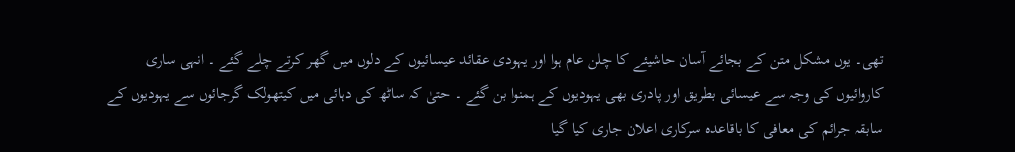تھی۔ یوں مشکل متن کے بجائے آسان حاشیئے کا چلن عام ہوا اور یہودی عقائد عیسائیوں کے دلوں میں گھر کرتے چلے گئے ۔ انہی ساری کاروائیوں کی وجہ سے عیسائی بطریق اور پادری بھی یہودیوں کے ہمنوا بن گئے ۔ حتیٰ کہ ساٹھ کی دہائی میں کیتھولک گرجائوں سے یہودیوں کے سابقہ جرائم کی معافی کا باقاعدہ سرکاری اعلان جاری کیا گیا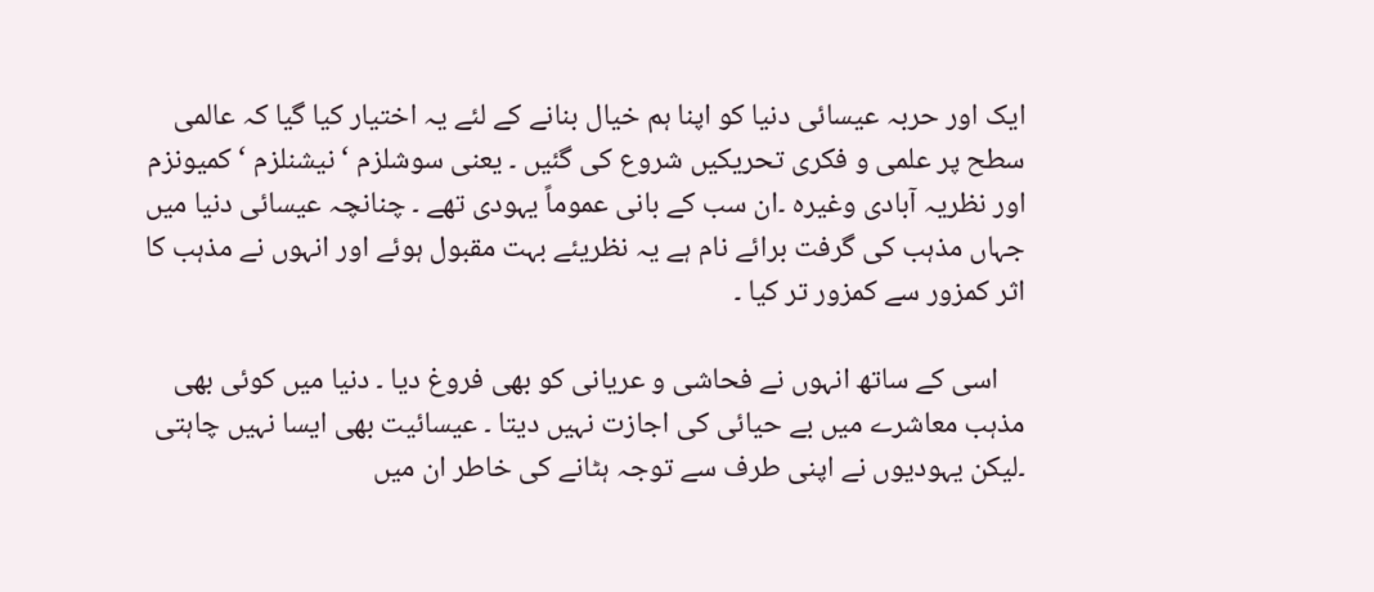ایک اور حربہ عیسائی دنیا کو اپنا ہم خیال بنانے کے لئے یہ اختیار کیا گیا کہ عالمی سطح پر علمی و فکری تحریکیں شروع کی گئیں ۔ یعنی سوشلزم ‘ نیشنلزم ‘ کمیونزم اور نظریہ آبادی وغیرہ ۔ان سب کے بانی عموماً یہودی تھے ۔ چنانچہ عیسائی دنیا میں جہاں مذہب کی گرفت برائے نام ہے یہ نظریئے بہت مقبول ہوئے اور انہوں نے مذہب کا اثر کمزور سے کمزور تر کیا ۔

    اسی کے ساتھ انہوں نے فحاشی و عریانی کو بھی فروغ دیا ۔ دنیا میں کوئی بھی مذہب معاشرے میں بے حیائی کی اجازت نہیں دیتا ۔ عیسائیت بھی ایسا نہیں چاہتی ۔لیکن یہودیوں نے اپنی طرف سے توجہ ہٹانے کی خاطر ان میں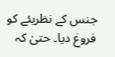جنس کے نظریئے کو فروغ دیا۔ حتیٰ کہ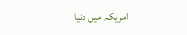امریکہ میں دنیا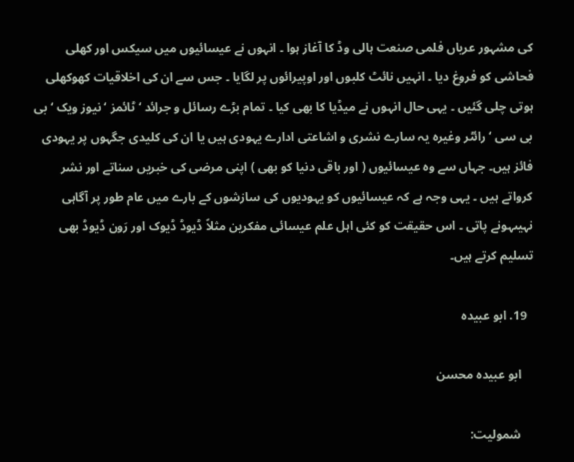کی مشہور عریاں فلمی صنعت ہالی وڈ کا آغاز ہوا ۔ انہوں نے عیسائیوں میں سیکس اور کھلی فحاشی کو فروغ دیا ۔ انہیں نائٹ کلبوں اور اوپیرائوں پر لگایا ۔ جس سے ان کی اخلاقیات کھوکھلی ہوتی چلی گئیں ۔ یہی حال انہوں نے میڈیا کا بھی کیا ۔ تمام بڑے رسائل و جرائد ‘ ٹائمز ‘ نیوز ویک ‘ بی بی سی ‘ رائٹر وغیرہ یہ سارے نشری و اشاعتی ادارے یہودی ہیں یا ان کی کلیدی جگہوں پر یہودی فائز ہیں۔ جہاں سے وہ عیسائیوں ( اور باقی دنیا کو بھی ) اپنی مرضی کی خبریں سناتے اور نشر کرواتے ہیں ۔ یہی وجہ ہے کہ عیسائیوں کو یہودیوں کی سازشوں کے بارے میں عام طور پر آگاہی نہیںہونے پاتی ۔ اس حقیقت کو کئی اہل علم عیسائی مفکرین مثلاً ڈیوڈ ڈیوک اور رَون ڈیوڈ بھی تسلیم کرتے ہیں۔

  19. ابو عبیدہ

    ابو عبیدہ محسن

    شمولیت: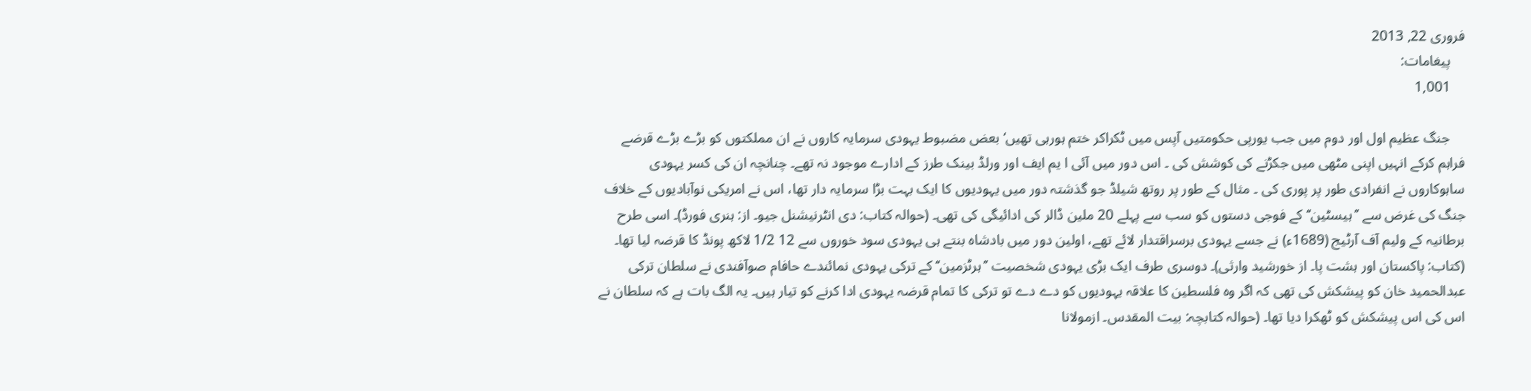فروری 22, 2013
    پیغامات:
    1,001

    جنگ عظیم اول اور دوم میں جب یورپی حکومتیں آپس میں ٹکراکر ختم ہورہی تھیں‘ بعض مضبوط یہودی سرمایہ کاروں نے ان مملکتوں کو بڑے بڑے قرضے فراہم کرکے انہیں اپنی مٹھی میں جکڑنے کی کوشش کی ۔ اس دور میں آئی ا یم ایف اور ورلڈ بینک طرز کے ادارے موجود نہ تھے۔ چنانچہ ان کی کسر یہودی ساہوکاروں نے انفرادی طور پر پوری کی ۔ مثال کے طور پر روتھ شیلڈ جو گذشتہ دور میں یہودیوں کا ایک بہت بڑا سرمایہ دار تھا، اس نے امریکی نوآبادیوں کے خلاف جنگ کی غرض سے ’’ہیسٹین‘‘ کے فوجی دستوں کو سب سے پہلے 20 ملین ڈالر کی ادائیگی کی تھی۔ (حوالہ کتاب: دی انٹرنیشنل جیو۔ از: ہنری فورڈ)۔ اسی طرح برطانیہ کے ولیم آف آرٹیج (1689ء) نے جسے یہودی برسراقتدار لائے تھے، اولین دور میں بادشاہ بنتے ہی یہودی سود خوروں سے 12 1/2 لاکھ پونڈ کا قرضہ لیا تھا۔ (کتاب: پاکستان اور ہشت پا۔ از خورشید وارثی)۔ دوسری طرف ایک بڑی یہودی شخصیت ’’ہرٹزمین‘‘ کے ترکی یہودی نمائندے حافام صوآفندی نے سلطان ترکی عبدالحمید خان کو پیشکش کی تھی کہ اگر وہ فلسطین کا علاقہ یہودیوں کو دے دے تو ترکی کا تمام قرضہ یہودی ادا کرنے کو تیار ہیں۔ یہ الگ بات ہے کہ سلطان نے اس کی اس پیشکش کو ٹھکرا دیا تھا۔ (حوالہ کتابچہ: بیت المقدس۔ ازمولانا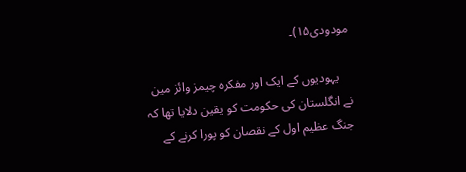مودودی۱۵)۔

    یہودیوں کے ایک اور مفکرہ چیمز وائز مین نے انگلستان کی حکومت کو یقین دلایا تھا کہ جنگ عظیم اول کے نقصان کو پورا کرنے کے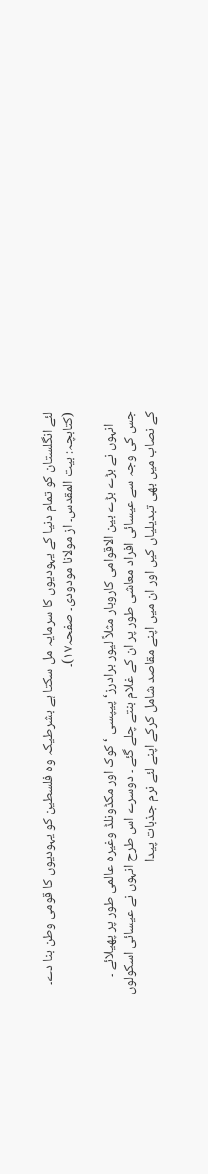لئے انگلستان کو تمام دنیا کے یہودیوں کا سرمایہ مل سکتا ہے بشرطیکہ وہ فلسطین کو یہودیوں کا قومی وطن بنا دے۔ (کتابچہ: بیت المقدس۔ از مولانا مودودی۔ صفحہ۱۷)۔

    انہوں نے بڑے بڑے بین الاقوامی کاروبار مثلاً لیور برادرز‘ پیپسی ‘ کوک اور مکڈونلڈ وغیرہ عالمی طور پر پھیلائے ۔ جس کی وجہ سے عیسائی افراد معاشی طور پر ان کے غلام بنتے چلے گئے ۔ دوسرے اس طرح انہوں نے عیسائی اسکولوں کے نصاب میں بھی تبدیلیاں کیں اور ان میں اپنے مقاصد شامل کرکے اپنے لئے نرم جذبات پیدا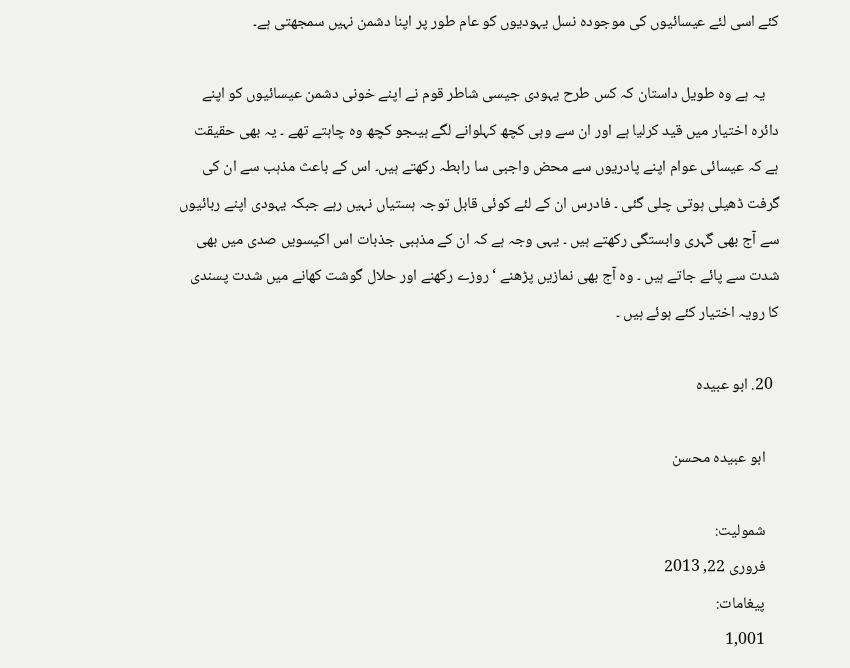کئے اسی لئے عیسائیوں کی موجودہ نسل یہودیوں کو عام طور پر اپنا دشمن نہیں سمجھتی ہے۔

    یہ ہے وہ طویل داستان کہ کس طرح یہودی جیسی شاطر قوم نے اپنے خونی دشمن عیسائیوں کو اپنے دائرہ اختیار میں قید کرلیا ہے اور ان سے وہی کچھ کہلوانے لگے ہیںجو کچھ وہ چاہتے تھے ۔ یہ بھی حقیقت ہے کہ عیسائی عوام اپنے پادریوں سے محض واجبی سا رابطہ رکھتے ہیں۔ اس کے باعث مذہب سے ان کی گرفت ڈھیلی ہوتی چلی گئی ۔ فادرس ان کے لئے کوئی قابل توجہ ہستیاں نہیں رہے جبکہ یہودی اپنے ربائیوں سے آج بھی گہری وابستگی رکھتے ہیں ۔ یہی وجہ ہے کہ ان کے مذہبی جذبات اس اکیسویں صدی میں بھی شدت سے پائے جاتے ہیں ۔ وہ آج بھی نمازیں پڑھنے ‘ روزے رکھنے اور حلال گوشت کھانے میں شدت پسندی کا رویہ اختیار کئے ہوئے ہیں ۔

  20. ابو عبیدہ

    ابو عبیدہ محسن

    شمولیت:
    فروری 22, 2013
    پیغامات:
    1,001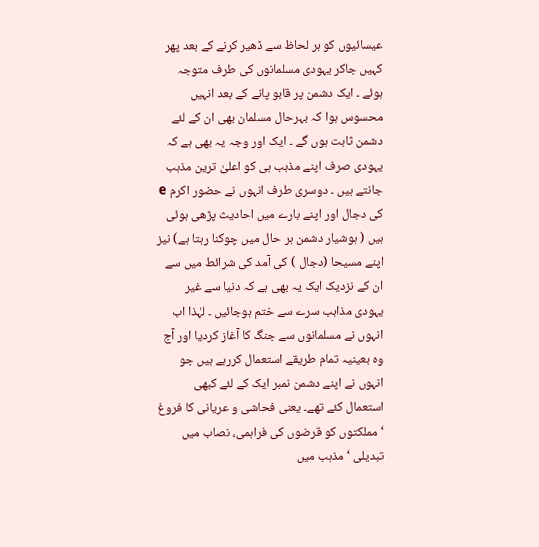عیسائیوں کو ہر لحاظ سے ڈھیر کرنے کے بعد پھر کہیں جاکر یہودی مسلمانوں کی طرف متوجہ ہوئے ۔ ایک دشمن پر قابو پانے کے بعد انہیں محسوس ہوا کہ بہرحال مسلمان بھی ان کے لئے دشمن ثابت ہوں گے ۔ ایک اور وجہ یہ بھی ہے کہ یہودی صرف اپنے مذہب ہی کو اعلیٰ ترین مذہب جانتے ہیں ۔ دوسری طرف انہوں نے حضور اکرم e کی دجال اور اپنے بارے میں احادیث پڑھی ہوئی ہیں ( ہوشیار دشمن ہر حال میں چوکنا رہتا ہے) نیز اپنے مسیحا (دجال ) کی آمد کی شرائط میں سے ان کے نزدیک ایک یہ بھی ہے کہ دنیا سے غیر یہودی مذاہب سرے سے ختم ہوجائیں ۔ لہٰذا اب انہوں نے مسلمانوں سے جنگ کا آغاز کردیا اور آج وہ بعینیہ تمام طریقے استعمال کررہے ہیں جو انہوں نے اپنے دشمن نمبر ایک کے لئے کبھی استعمال کئے تھے۔ یعنی فحاشی و عریانی کا فروغ ‘ مملکتوں کو قرضوں کی فراہمی، نصاب میں تبدیلی ‘ مذہب میں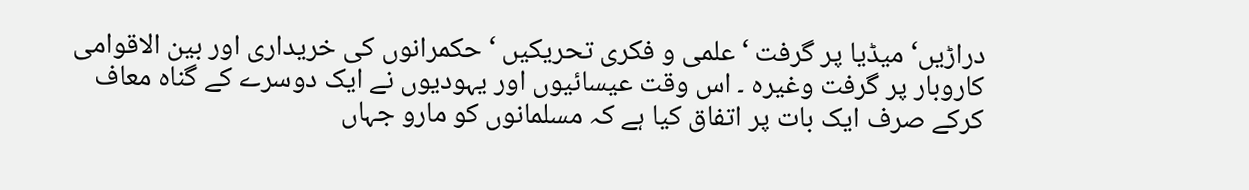دراڑیں‘ میڈیا پر گرفت ‘ علمی و فکری تحریکیں ‘ حکمرانوں کی خریداری اور بین الاقوامی کاروبار پر گرفت وغیرہ ۔ اس وقت عیسائیوں اور یہودیوں نے ایک دوسرے کے گناہ معاف کرکے صرف ایک بات پر اتفاق کیا ہے کہ مسلمانوں کو مارو جہاں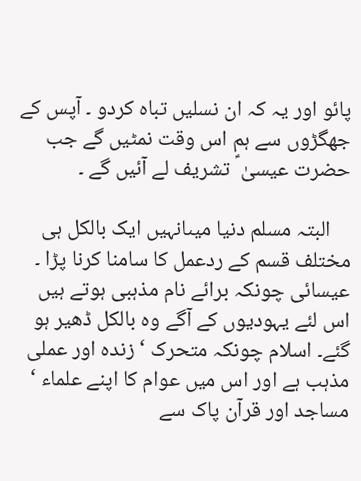پائو اور یہ کہ ان نسلیں تباہ کردو ۔ آپس کے جھگڑوں سے ہم اس وقت نمٹیں گے جب حضرت عیسیٰ ؑ تشریف لے آئیں گے ۔

    البتہ مسلم دنیا میںانہیں ایک بالکل ہی مختلف قسم کے ردعمل کا سامنا کرنا پڑا ۔ عیسائی چونکہ برائے نام مذہبی ہوتے ہیں اس لئے یہودیوں کے آگے وہ بالکل ڈھیر ہو گئے۔ اسلام چونکہ متحرک ‘ زندہ اور عملی مذہب ہے اور اس میں عوام کا اپنے علماء ‘ مساجد اور قرآن پاک سے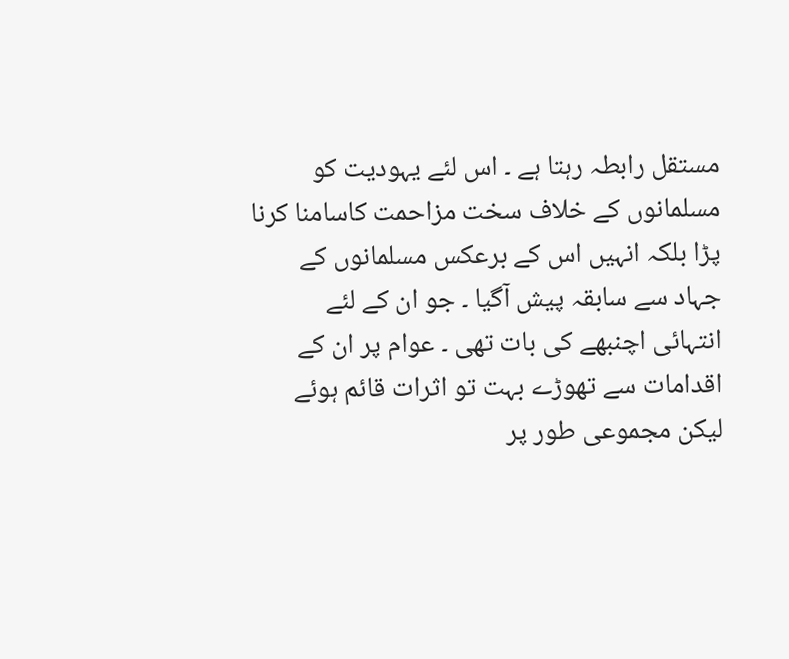مستقل رابطہ رہتا ہے ۔ اس لئے یہودیت کو مسلمانوں کے خلاف سخت مزاحمت کاسامنا کرنا پڑا بلکہ انہیں اس کے برعکس مسلمانوں کے جہاد سے سابقہ پیش آگیا ۔ جو ان کے لئے انتہائی اچنبھے کی بات تھی ۔ عوام پر ان کے اقدامات سے تھوڑے بہت تو اثرات قائم ہوئے لیکن مجموعی طور پر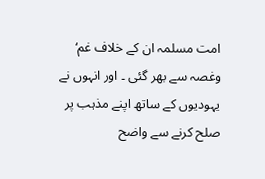امت مسلمہ ان کے خلاف غم‘ وغصہ سے بھر گئی ۔ اور انہوں نے یہودیوں کے ساتھ اپنے مذہب پر صلح کرنے سے واضح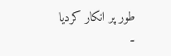طور پر انکار کردیا ۔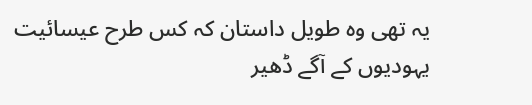یہ تھی وہ طویل داستان کہ کس طرح عیسائیت یہودیوں کے آگے ڈھیر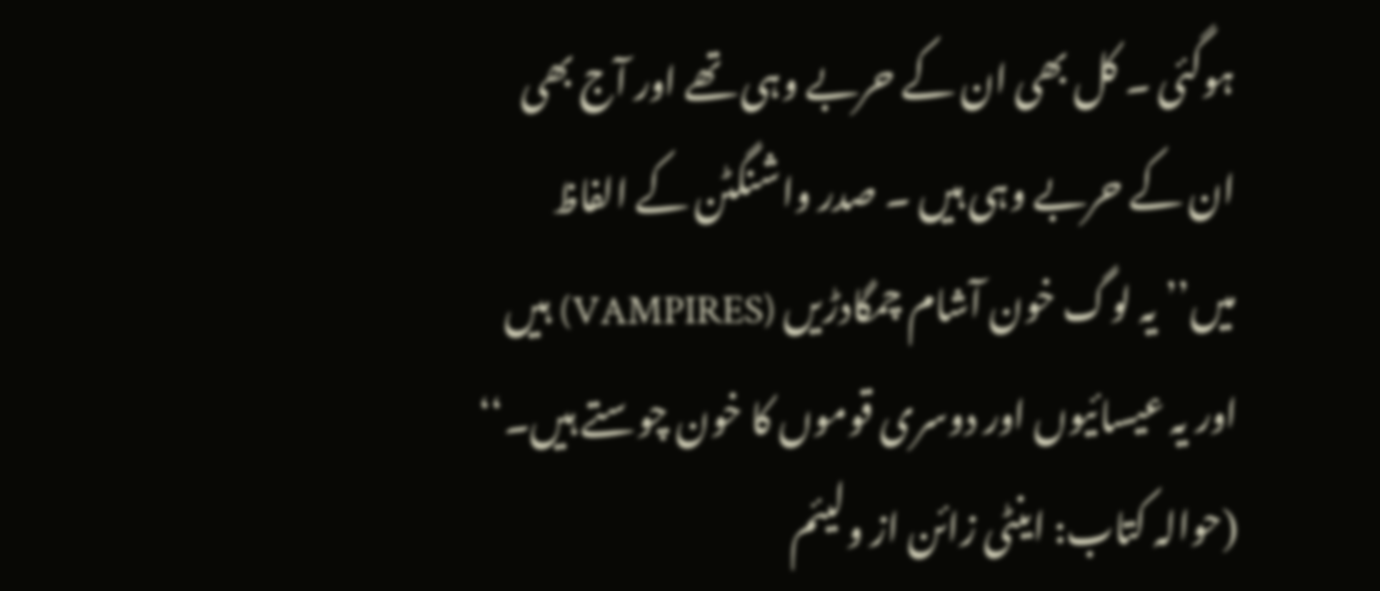ہوگئی ۔ کل بھی ان کے حربے وہی تھے اور آج بھی ان کے حربے وہی ہیں ۔ صدر واشنگٹن کے الفاظ میں’’ یہ لوگ خون آشام چمگادڑیں (VAMPIRES) ہیں اور یہ عیسائیوں اور دوسری قوموں کا خون چوستے ہیں۔‘‘ (حوالہ کتاب: اینٹی زائن از ولیئم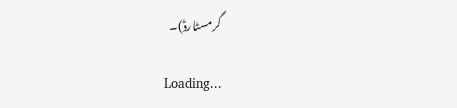گرمسٹارڈ)۔

Loading...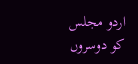اردو مجلس کو دوسروں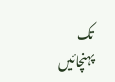تک پہنچائیں